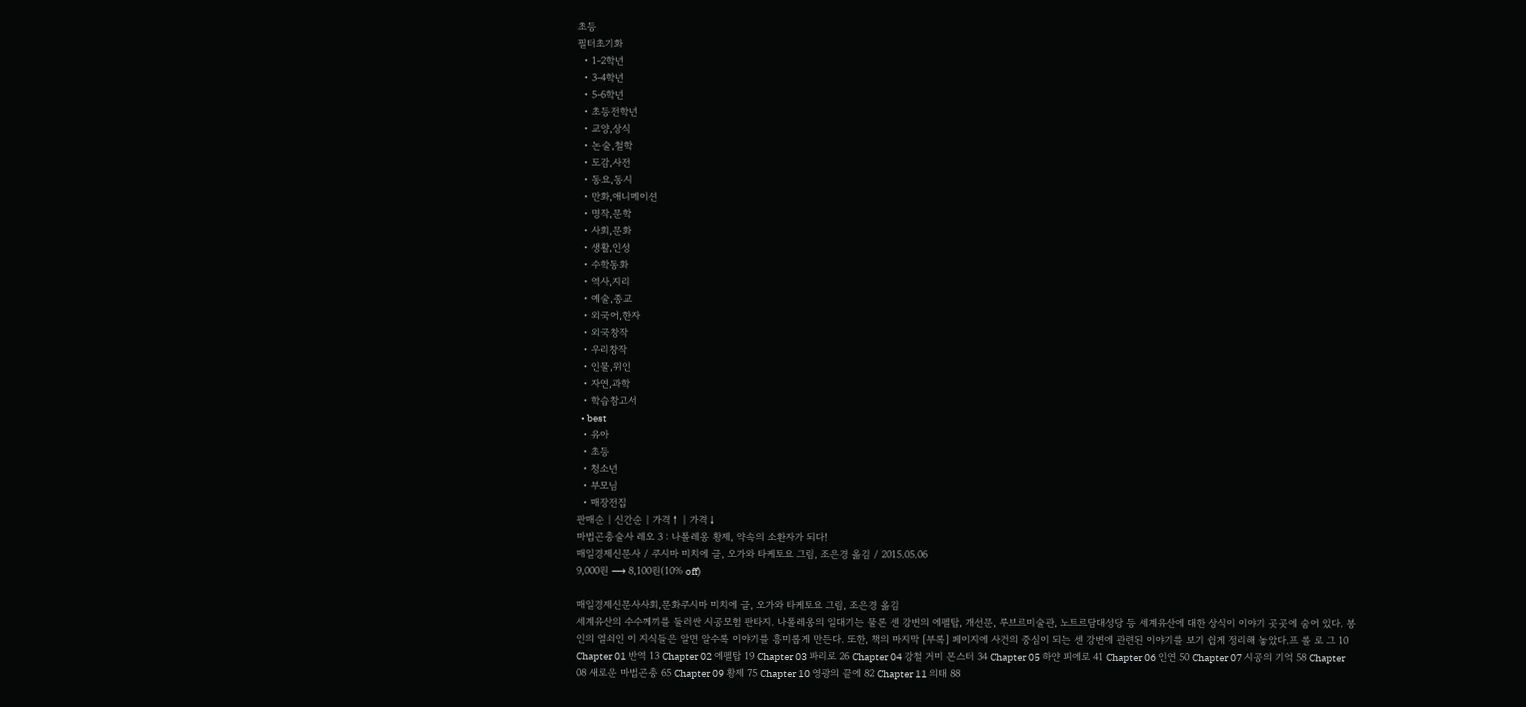초등
필터초기화
  • 1-2학년
  • 3-4학년
  • 5-6학년
  • 초등전학년
  • 교양,상식
  • 논술,철학
  • 도감,사전
  • 동요,동시
  • 만화,애니메이션
  • 명작,문학
  • 사회,문화
  • 생활,인성
  • 수학동화
  • 역사,지리
  • 예술,종교
  • 외국어,한자
  • 외국창작
  • 우리창작
  • 인물,위인
  • 자연,과학
  • 학습참고서
  • best
  • 유아
  • 초등
  • 청소년
  • 부모님
  • 매장전집
판매순 | 신간순 | 가격↑ | 가격↓
마법곤충술사 레오 3 : 나폴레옹 황제, 약속의 소환자가 되다!
매일경제신문사 / 쿠시마 미치에 글, 오가와 타케토요 그림, 조은경 옮김 / 2015.05.06
9,000원 ⟶ 8,100원(10% off)

매일경제신문사사회,문화쿠시마 미치에 글, 오가와 타케토요 그림, 조은경 옮김
세계유산의 수수께끼를 둘러싼 시공모험 판타지. 나폴레옹의 일대기는 물론 센 강변의 에펠탑, 개선문, 루브르미술관, 노트르담대성당 등 세계유산에 대한 상식이 이야기 곳곳에 숨어 있다. 봉인의 열쇠인 이 지식들은 알면 알수록 이야기를 흥미롭게 만든다. 또한, 책의 마지막 [부록] 페이지에 사건의 중심이 되는 센 강변에 관련된 이야기를 보기 쉽게 정리해 놓았다.프 롤 로 그 10 Chapter 01 반역 13 Chapter 02 에펠탑 19 Chapter 03 파리로 26 Chapter 04 강철 거미 몬스터 34 Chapter 05 하얀 피에로 41 Chapter 06 인연 50 Chapter 07 시공의 기억 58 Chapter 08 새로운 마법곤충 65 Chapter 09 황제 75 Chapter 10 영광의 끝에 82 Chapter 11 의태 88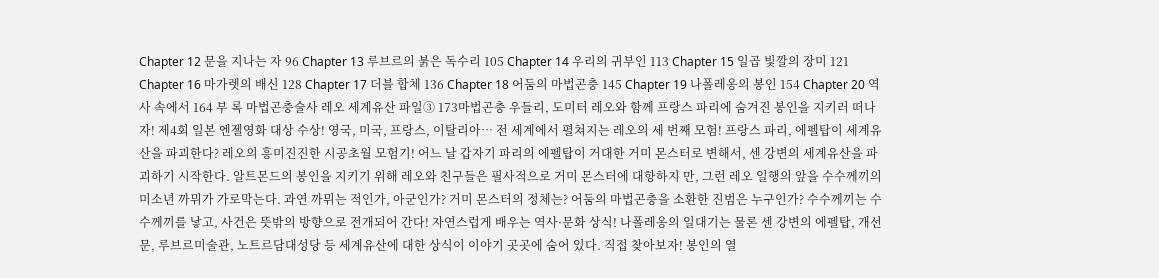Chapter 12 문을 지나는 자 96 Chapter 13 루브르의 붉은 독수리 105 Chapter 14 우리의 귀부인 113 Chapter 15 일곱 빛깔의 장미 121 Chapter 16 마가렛의 배신 128 Chapter 17 더블 합체 136 Chapter 18 어둠의 마법곤충 145 Chapter 19 나폴레옹의 봉인 154 Chapter 20 역사 속에서 164 부 록 마법곤충술사 레오 세계유산 파일③ 173마법곤충 우들리, 도미터 레오와 함께 프랑스 파리에 숨겨진 봉인을 지키러 떠나자! 제4회 일본 엔젤영화 대상 수상! 영국, 미국, 프랑스, 이탈리아… 전 세계에서 펼쳐지는 레오의 세 번째 모험! 프랑스 파리, 에펠탑이 세계유산을 파괴한다? 레오의 흥미진진한 시공초월 모험기! 어느 날 갑자기 파리의 에펠탑이 거대한 거미 몬스터로 변해서, 센 강변의 세계유산을 파괴하기 시작한다. 알트몬드의 봉인을 지키기 위해 레오와 친구들은 필사적으로 거미 몬스터에 대항하지 만, 그런 레오 일행의 앞을 수수께끼의 미소년 까뮈가 가로막는다. 과연 까뮈는 적인가, 아군인가? 거미 몬스터의 정체는? 어둠의 마법곤충을 소환한 진범은 누구인가? 수수께끼는 수수께끼를 낳고, 사건은 뜻밖의 방향으로 전개되어 간다! 자연스럽게 배우는 역사·문화 상식! 나폴레옹의 일대기는 물론 센 강변의 에펠탑, 개선문, 루브르미술관, 노트르담대성당 등 세계유산에 대한 상식이 이야기 곳곳에 숨어 있다. 직접 찾아보자! 봉인의 열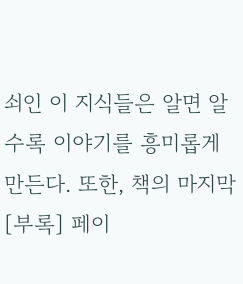쇠인 이 지식들은 알면 알수록 이야기를 흥미롭게 만든다. 또한, 책의 마지막 [부록] 페이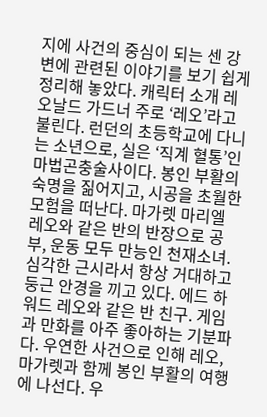지에 사건의 중심이 되는 센 강변에 관련된 이야기를 보기 쉽게 정리해 놓았다. 캐릭터 소개 레오날드 가드너 주로 ‘레오’라고 불린다. 런던의 초등학교에 다니는 소년으로, 실은 ‘직계 혈통’인 마법곤충술사이다. 봉인 부활의 숙명을 짊어지고, 시공을 초월한 모험을 떠난다. 마가렛 마리엘 레오와 같은 반의 반장으로 공부, 운동 모두 만능인 천재소녀. 심각한 근시라서 항상 거대하고 둥근 안경을 끼고 있다. 에드 하워드 레오와 같은 반 친구. 게임과 만화를 아주 좋아하는 기분파다. 우연한 사건으로 인해 레오, 마가렛과 함께 봉인 부활의 여행에 나선다. 우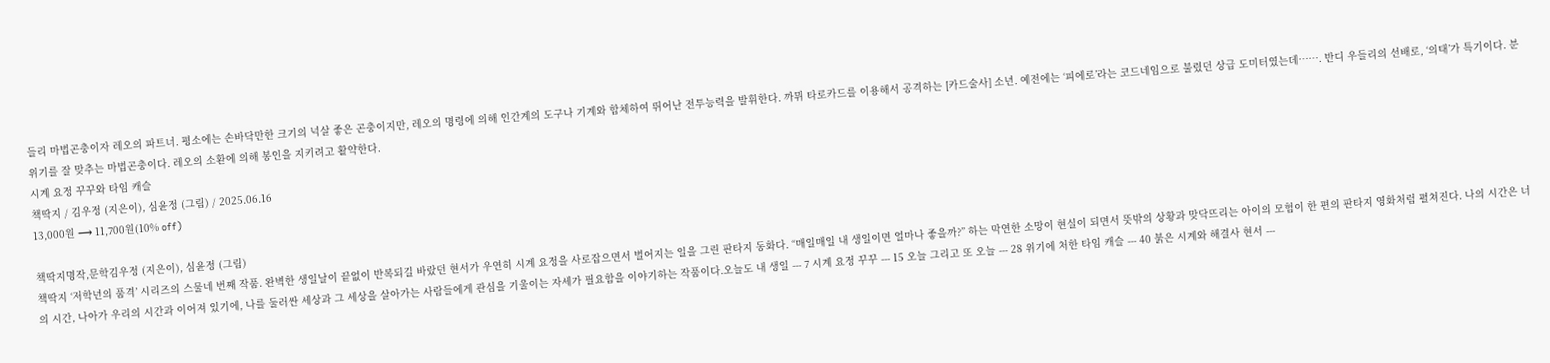들리 마법곤충이자 레오의 파트너. 평소에는 손바닥만한 크기의 넉살 좋은 곤충이지만, 레오의 명령에 의해 인간계의 도구나 기계와 합체하여 뛰어난 전투능력을 발휘한다. 까뮈 타로카드를 이용해서 공격하는 [카드술사] 소년. 예전에는 ‘피에로’라는 코드네임으로 불렸던 상급 도미터였는데……. 반디 우들리의 선배로, ‘의태’가 특기이다. 분위기를 잘 맞추는 마법곤충이다. 레오의 소환에 의해 봉인을 지키려고 활약한다.
시계 요정 꾸꾸와 타임 캐슬
책딱지 / 김우정 (지은이), 심윤정 (그림) / 2025.06.16
13,000원 ⟶ 11,700원(10% off)

책딱지명작,문학김우정 (지은이), 심윤정 (그림)
책딱지 ‘저학년의 품격’ 시리즈의 스물네 번째 작품. 완벽한 생일날이 끝없이 반복되길 바랐던 현서가 우연히 시계 요정을 사로잡으면서 벌어지는 일을 그린 판타지 동화다. “매일매일 내 생일이면 얼마나 좋을까?” 하는 막연한 소망이 현실이 되면서 뜻밖의 상황과 맞닥뜨리는 아이의 모험이 한 편의 판타지 영화처럼 펼쳐진다. 나의 시간은 너의 시간, 나아가 우리의 시간과 이어져 있기에, 나를 둘러싼 세상과 그 세상을 살아가는 사람들에게 관심을 기울이는 자세가 필요함을 이야기하는 작품이다.오늘도 내 생일 --- 7 시계 요정 꾸꾸 --- 15 오늘 그리고 또 오늘 --- 28 위기에 처한 타임 캐슬 --- 40 붉은 시계와 해결사 현서 ---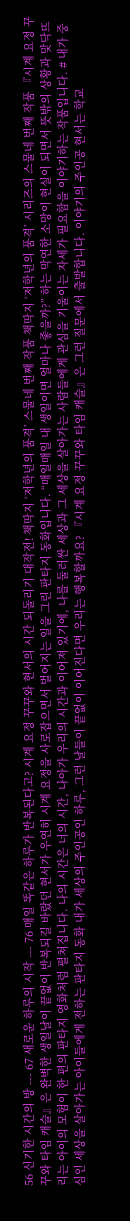56 신기한 시간의 방 --- 67 새로운 하루의 시작 --- 76 매일 똑같은 하루가 반복된다고? 시계 요정 꾸꾸와 현서의 시간 되돌리기 대작전! 책딱지 ‘저학년의 품격’ 스물네 번째 작품 책딱지 ‘저학년의 품격’ 시리즈의 스물네 번째 작품 『시계 요정 꾸꾸와 타임 캐슬』은 완벽한 생일날이 끝없이 반복되길 바랐던 현서가 우연히 시계 요정을 사로잡으면서 벌어지는 일을 그린 판타지 동화입니다. “매일매일 내 생일이면 얼마나 좋을까?” 하는 막연한 소망이 현실이 되면서 뜻밖의 상황과 맞닥뜨리는 아이의 모험이 한 편의 판타지 영화처럼 펼쳐집니다. 나의 시간은 너의 시간, 나아가 우리의 시간과 이어져 있기에, 나를 둘러싼 세상과 그 세상을 살아가는 사람들에게 관심을 기울이는 자세가 필요함을 이야기하는 작품입니다. # 내가 중심인 세상을 살아가는 아이들에게 전하는 판타지 동화 내가 세상의 주인공인 하루, 그런 날들이 끝없이 이어진다면 우리는 행복할까요? 『시계 요정 꾸꾸와 타임 캐슬』은 그런 질문에서 출발합니다. 이야기의 주인공 현서는 학교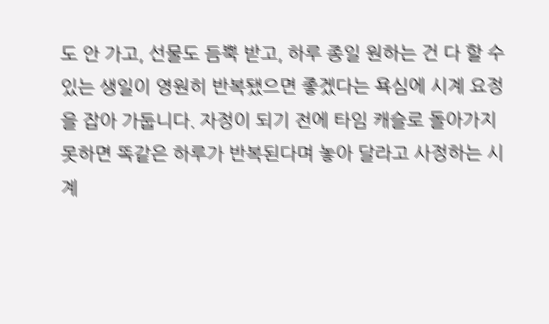도 안 가고, 선물도 듬뿍 받고, 하루 종일 원하는 건 다 할 수 있는 생일이 영원히 반복됐으면 좋겠다는 욕심에 시계 요정을 잡아 가둡니다. 자정이 되기 전에 타임 캐슬로 돌아가지 못하면 똑같은 하루가 반복된다며 놓아 달라고 사정하는 시계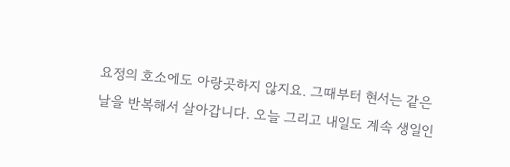요정의 호소에도 아랑곳하지 않지요. 그때부터 현서는 같은 날을 반복해서 살아갑니다. 오늘 그리고 내일도 계속 생일인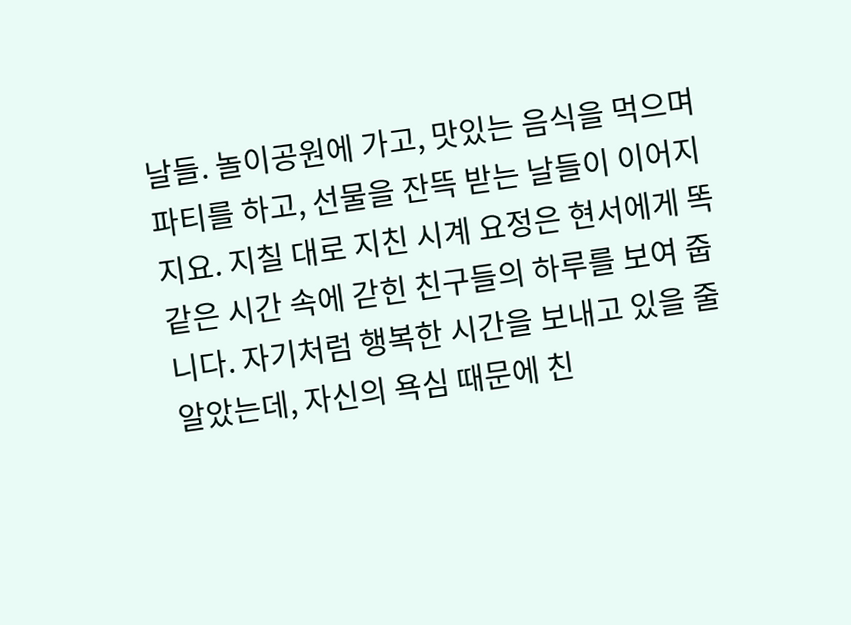날들. 놀이공원에 가고, 맛있는 음식을 먹으며 파티를 하고, 선물을 잔뜩 받는 날들이 이어지지요. 지칠 대로 지친 시계 요정은 현서에게 똑같은 시간 속에 갇힌 친구들의 하루를 보여 줍니다. 자기처럼 행복한 시간을 보내고 있을 줄 알았는데, 자신의 욕심 때문에 친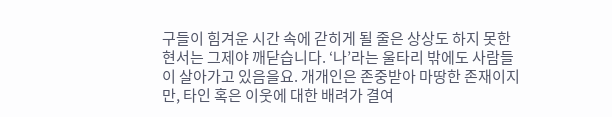구들이 힘겨운 시간 속에 갇히게 될 줄은 상상도 하지 못한 현서는 그제야 깨닫습니다. ‘나’라는 울타리 밖에도 사람들이 살아가고 있음을요. 개개인은 존중받아 마땅한 존재이지만, 타인 혹은 이웃에 대한 배려가 결여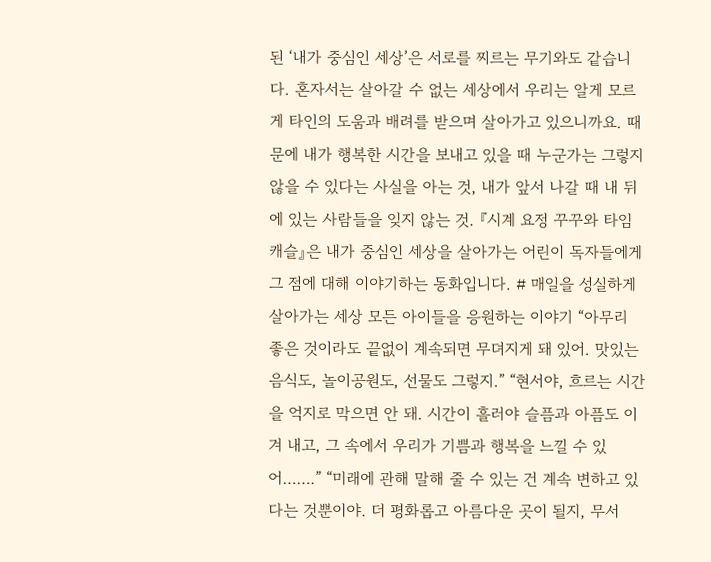된 ‘내가 중심인 세상’은 서로를 찌르는 무기와도 같습니다. 혼자서는 살아갈 수 없는 세상에서 우리는 알게 모르게 타인의 도움과 배려를 받으며 살아가고 있으니까요. 때문에 내가 행복한 시간을 보내고 있을 때 누군가는 그렇지 않을 수 있다는 사실을 아는 것, 내가 앞서 나갈 때 내 뒤에 있는 사람들을 잊지 않는 것. 『시계 요정 꾸꾸와 타임 캐슬』은 내가 중심인 세상을 살아가는 어린이 독자들에게 그 점에 대해 이야기하는 동화입니다. # 매일을 성실하게 살아가는 세상 모든 아이들을 응원하는 이야기 “아무리 좋은 것이라도 끝없이 계속되면 무뎌지게 돼 있어. 맛있는 음식도, 놀이공원도, 선물도 그렇지.” “현서야, 흐르는 시간을 억지로 막으면 안 돼. 시간이 흘러야 슬픔과 아픔도 이겨 내고, 그 속에서 우리가 기쁨과 행복을 느낄 수 있어…….” “미래에 관해 말해 줄 수 있는 건 계속 변하고 있다는 것뿐이야. 더 평화롭고 아름다운 곳이 될지, 무서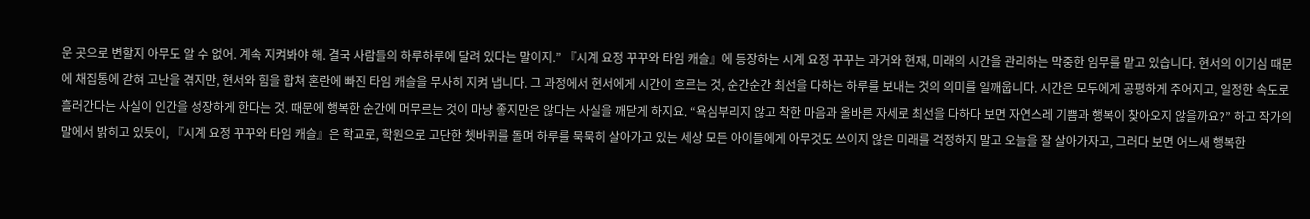운 곳으로 변할지 아무도 알 수 없어. 계속 지켜봐야 해. 결국 사람들의 하루하루에 달려 있다는 말이지.” 『시계 요정 꾸꾸와 타임 캐슬』에 등장하는 시계 요정 꾸꾸는 과거와 현재, 미래의 시간을 관리하는 막중한 임무를 맡고 있습니다. 현서의 이기심 때문에 채집통에 갇혀 고난을 겪지만, 현서와 힘을 합쳐 혼란에 빠진 타임 캐슬을 무사히 지켜 냅니다. 그 과정에서 현서에게 시간이 흐르는 것, 순간순간 최선을 다하는 하루를 보내는 것의 의미를 일깨웁니다. 시간은 모두에게 공평하게 주어지고, 일정한 속도로 흘러간다는 사실이 인간을 성장하게 한다는 것. 때문에 행복한 순간에 머무르는 것이 마냥 좋지만은 않다는 사실을 깨닫게 하지요. “욕심부리지 않고 착한 마음과 올바른 자세로 최선을 다하다 보면 자연스레 기쁨과 행복이 찾아오지 않을까요?” 하고 작가의 말에서 밝히고 있듯이, 『시계 요정 꾸꾸와 타임 캐슬』은 학교로, 학원으로 고단한 쳇바퀴를 돌며 하루를 묵묵히 살아가고 있는 세상 모든 아이들에게 아무것도 쓰이지 않은 미래를 걱정하지 말고 오늘을 잘 살아가자고, 그러다 보면 어느새 행복한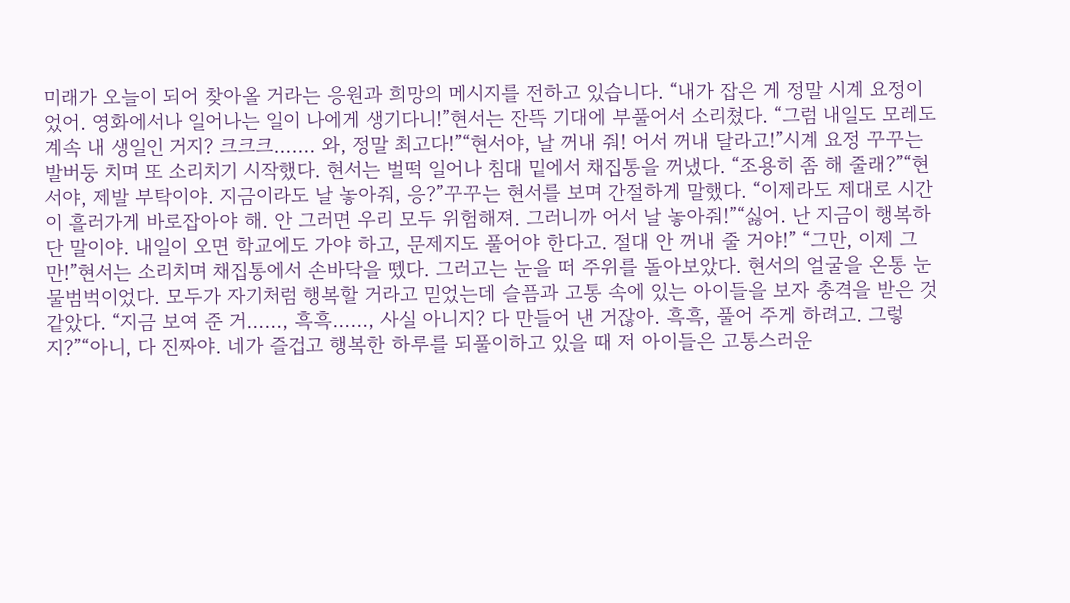미래가 오늘이 되어 찾아올 거라는 응원과 희망의 메시지를 전하고 있습니다. “내가 잡은 게 정말 시계 요정이었어. 영화에서나 일어나는 일이 나에게 생기다니!”현서는 잔뜩 기대에 부풀어서 소리쳤다. “그럼 내일도 모레도 계속 내 생일인 거지? 크크크……. 와, 정말 최고다!”“현서야, 날 꺼내 줘! 어서 꺼내 달라고!”시계 요정 꾸꾸는 발버둥 치며 또 소리치기 시작했다. 현서는 벌떡 일어나 침대 밑에서 채집통을 꺼냈다. “조용히 좀 해 줄래?”“현서야, 제발 부탁이야. 지금이라도 날 놓아줘, 응?”꾸꾸는 현서를 보며 간절하게 말했다. “이제라도 제대로 시간이 흘러가게 바로잡아야 해. 안 그러면 우리 모두 위험해져. 그러니까 어서 날 놓아줘!”“싫어. 난 지금이 행복하단 말이야. 내일이 오면 학교에도 가야 하고, 문제지도 풀어야 한다고. 절대 안 꺼내 줄 거야!” “그만, 이제 그만!”현서는 소리치며 채집통에서 손바닥을 뗐다. 그러고는 눈을 떠 주위를 돌아보았다. 현서의 얼굴을 온통 눈물범벅이었다. 모두가 자기처럼 행복할 거라고 믿었는데 슬픔과 고통 속에 있는 아이들을 보자 충격을 받은 것 같았다. “지금 보여 준 거……, 흑흑……, 사실 아니지? 다 만들어 낸 거잖아. 흑흑, 풀어 주게 하려고. 그렇지?”“아니, 다 진짜야. 네가 즐겁고 행복한 하루를 되풀이하고 있을 때 저 아이들은 고통스러운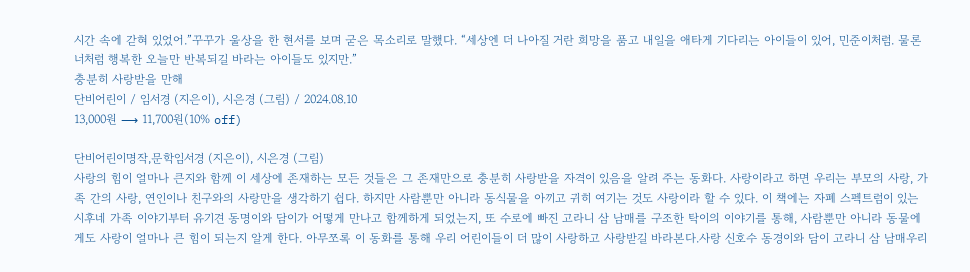시간 속에 갇혀 있었어.”꾸꾸가 울상을 한 현서를 보며 굳은 목소리로 말했다. “세상엔 더 나아질 거란 희망을 품고 내일을 애타게 기다리는 아이들이 있어, 민준이처럼. 물론 너처럼 행복한 오늘만 반복되길 바라는 아이들도 있지만.”
충분히 사랑받을 만해
단비어린이 / 임서경 (지은이), 시은경 (그림) / 2024.08.10
13,000원 ⟶ 11,700원(10% off)

단비어린이명작,문학임서경 (지은이), 시은경 (그림)
사랑의 힘이 얼마나 큰지와 함께 이 세상에 존재하는 모든 것들은 그 존재만으로 충분히 사랑받을 자격이 있음을 알려 주는 동화다. 사랑이라고 하면 우리는 부모의 사랑, 가족 간의 사랑, 연인이나 친구와의 사랑만을 생각하기 쉽다. 하지만 사람뿐만 아니라 동식물을 아끼고 귀히 여기는 것도 사랑이라 할 수 있다. 이 책에는 자폐 스펙트럼이 있는 시후네 가족 이야기부터 유기견 동명이와 담이가 어떻게 만나고 함께하게 되었는지, 또 수로에 빠진 고라니 삼 남매를 구조한 탁이의 이야기를 통해, 사람뿐만 아니라 동물에게도 사랑이 얼마나 큰 힘이 되는지 알게 한다. 아무쪼록 이 동화를 통해 우리 어린이들이 더 많이 사랑하고 사랑받길 바라본다.사랑 신호수 동경이와 담이 고라니 삼 남매우리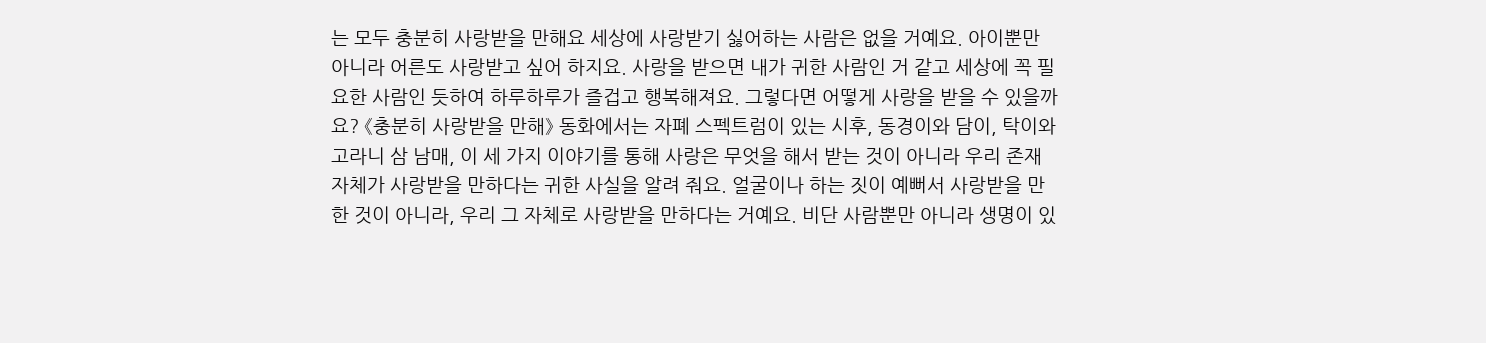는 모두 충분히 사랑받을 만해요 세상에 사랑받기 싫어하는 사람은 없을 거예요. 아이뿐만 아니라 어른도 사랑받고 싶어 하지요. 사랑을 받으면 내가 귀한 사람인 거 같고 세상에 꼭 필요한 사람인 듯하여 하루하루가 즐겁고 행복해져요. 그렇다면 어떻게 사랑을 받을 수 있을까요? 《충분히 사랑받을 만해》 동화에서는 자폐 스펙트럼이 있는 시후, 동경이와 담이, 탁이와 고라니 삼 남매, 이 세 가지 이야기를 통해 사랑은 무엇을 해서 받는 것이 아니라 우리 존재 자체가 사랑받을 만하다는 귀한 사실을 알려 줘요. 얼굴이나 하는 짓이 예뻐서 사랑받을 만한 것이 아니라, 우리 그 자체로 사랑받을 만하다는 거예요. 비단 사람뿐만 아니라 생명이 있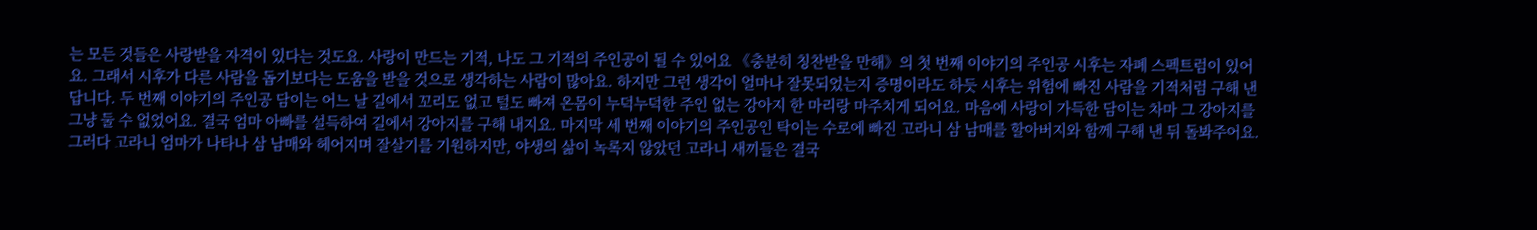는 모든 것들은 사랑받을 자격이 있다는 것도요. 사랑이 만드는 기적, 나도 그 기적의 주인공이 될 수 있어요 《충분히 칭찬받을 만해》의 첫 번째 이야기의 주인공 시후는 자폐 스펙트럼이 있어요. 그래서 시후가 다른 사람을 돕기보다는 도움을 받을 것으로 생각하는 사람이 많아요. 하지만 그런 생각이 얼마나 잘못되었는지 증명이라도 하듯 시후는 위험에 빠진 사람을 기적처럼 구해 낸답니다. 두 번째 이야기의 주인공 담이는 어느 날 길에서 꼬리도 없고 털도 빠져 온몸이 누덕누덕한 주인 없는 강아지 한 마리랑 마주치게 되어요. 마음에 사랑이 가득한 담이는 차마 그 강아지를 그냥 둘 수 없었어요. 결국 엄마 아빠를 설득하여 길에서 강아지를 구해 내지요. 마지막 세 번째 이야기의 주인공인 탁이는 수로에 빠진 고라니 삼 남매를 할아버지와 함께 구해 낸 뒤 돌봐주어요. 그러다 고라니 엄마가 나타나 삼 남매와 헤어지며 잘살기를 기원하지만, 야생의 삶이 녹록지 않았던 고라니 새끼들은 결국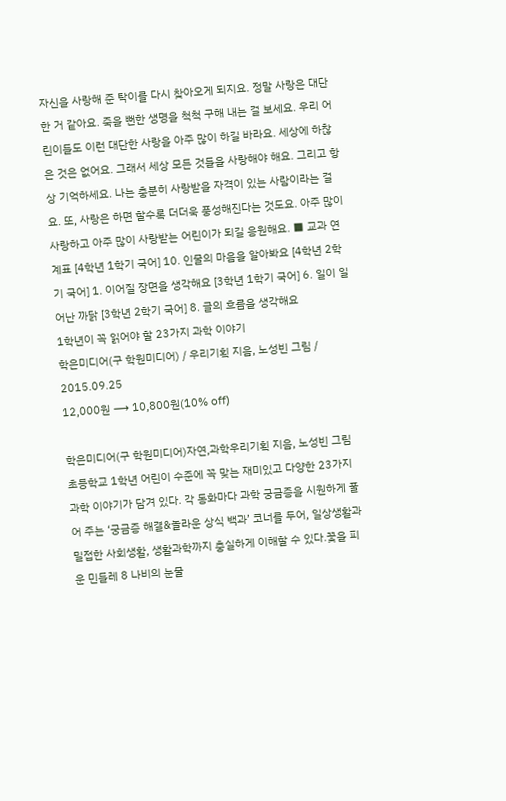자신을 사랑해 준 탁이를 다시 찾아오게 되지요. 정말 사랑은 대단한 거 같아요. 죽을 뻔한 생명을 척척 구해 내는 걸 보세요. 우리 어린이들도 이런 대단한 사랑을 아주 많이 하길 바라요. 세상에 하찮은 것은 없어요. 그래서 세상 모든 것들을 사랑해야 해요. 그리고 항상 기억하세요. 나는 충분히 사랑받을 자격이 있는 사람이라는 걸요. 또, 사랑은 하면 할수록 더더욱 풍성해진다는 것도요. 아주 많이 사랑하고 아주 많이 사랑받는 어린이가 되길 응원해요. ■ 교과 연계표 [4학년 1학기 국어] 10. 인물의 마음을 알아봐요 [4학년 2학기 국어] 1. 이어질 장면을 생각해요 [3학년 1학기 국어] 6. 일이 일어난 까닭 [3학년 2학기 국어] 8. 글의 흐름을 생각해요
1학년이 꼭 읽어야 할 23가지 과학 이야기
학은미디어(구 학원미디어) / 우리기획 지음, 노성빈 그림 / 2015.09.25
12,000원 ⟶ 10,800원(10% off)

학은미디어(구 학원미디어)자연,과학우리기획 지음, 노성빈 그림
초등학교 1학년 어린이 수준에 꼭 맞는 재미있고 다양한 23가지 과학 이야기가 담겨 있다. 각 동화마다 과학 궁금증을 시원하게 풀어 주는 ‘궁금증 해결&놀라운 상식 백과’ 코너를 두어, 일상생활과 밀접한 사회생활, 생활과학까지 충실하게 이해할 수 있다.꽃을 피운 민들레 8 나비의 눈물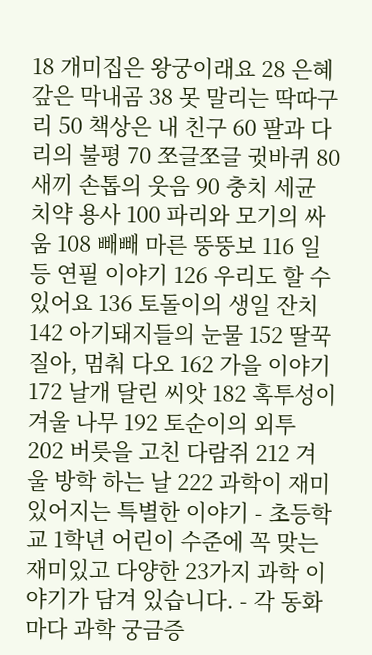18 개미집은 왕궁이래요 28 은혜 갚은 막내곰 38 못 말리는 딱따구리 50 책상은 내 친구 60 팔과 다리의 불평 70 쪼글쪼글 귓바퀴 80 새끼 손톱의 웃음 90 충치 세균 치약 용사 100 파리와 모기의 싸움 108 빼빼 마른 뚱뚱보 116 일등 연필 이야기 126 우리도 할 수 있어요 136 토돌이의 생일 잔치 142 아기돼지들의 눈물 152 딸꾹질아, 멈춰 다오 162 가을 이야기 172 날개 달린 씨앗 182 혹투성이 겨울 나무 192 토순이의 외투 202 버릇을 고친 다람쥐 212 겨울 방학 하는 날 222 과학이 재미있어지는 특별한 이야기 - 초등학교 1학년 어린이 수준에 꼭 맞는 재미있고 다양한 23가지 과학 이야기가 담겨 있습니다. - 각 동화마다 과학 궁금증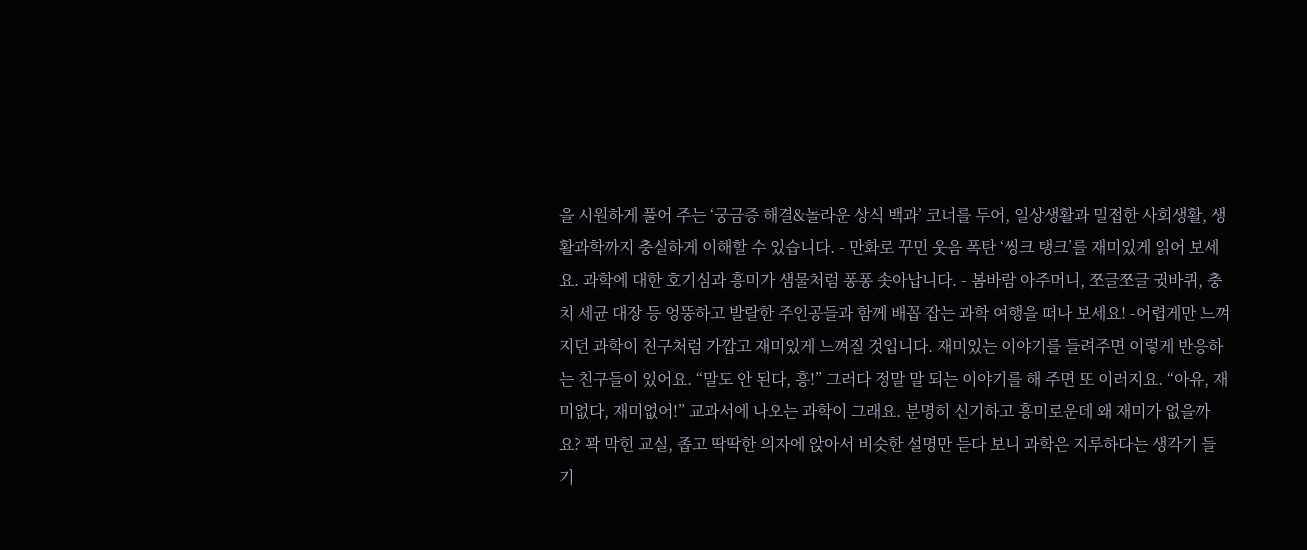을 시원하게 풀어 주는 ‘궁금증 해결&놀라운 상식 백과’ 코너를 두어, 일상생활과 밀접한 사회생활, 생활과학까지 충실하게 이해할 수 있습니다. - 만화로 꾸민 웃음 폭탄 ‘씽크 탱크’를 재미있게 읽어 보세요. 과학에 대한 호기심과 흥미가 샘물처럼 퐁퐁 솟아납니다. - 봄바람 아주머니, 쪼글쪼글 귓바퀴, 충치 세균 대장 등 엉뚱하고 발랄한 주인공들과 함께 배꼽 잡는 과학 여행을 떠나 보세요! -어렵게만 느껴지던 과학이 친구처럼 가깝고 재미있게 느껴질 것입니다. 재미있는 이야기를 들려주면 이렇게 반응하는 친구들이 있어요. “말도 안 된다, 흥!” 그러다 정말 말 되는 이야기를 해 주면 또 이러지요. “아유, 재미없다, 재미없어!” 교과서에 나오는 과학이 그래요. 분명히 신기하고 흥미로운데 왜 재미가 없을까요? 꽉 막힌 교실, 좁고 딱딱한 의자에 앉아서 비슷한 설명만 듣다 보니 과학은 지루하다는 생각기 들기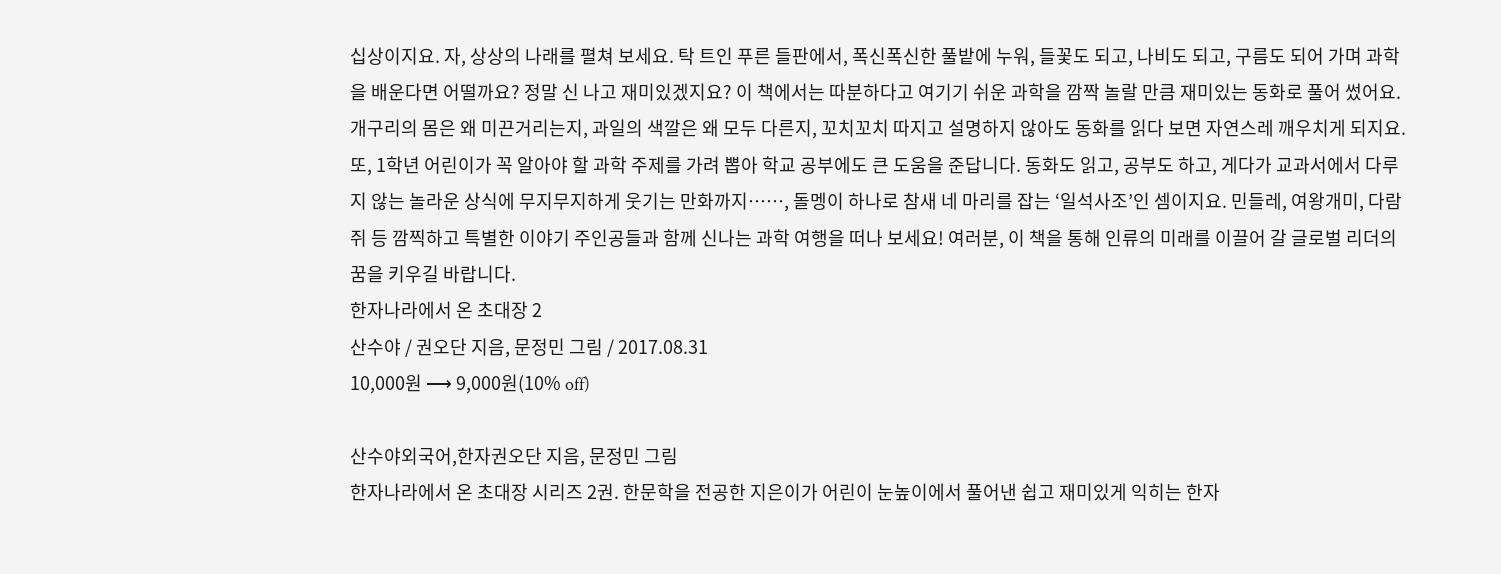십상이지요. 자, 상상의 나래를 펼쳐 보세요. 탁 트인 푸른 들판에서, 폭신폭신한 풀밭에 누워, 들꽃도 되고, 나비도 되고, 구름도 되어 가며 과학을 배운다면 어떨까요? 정말 신 나고 재미있겠지요? 이 책에서는 따분하다고 여기기 쉬운 과학을 깜짝 놀랄 만큼 재미있는 동화로 풀어 썼어요. 개구리의 몸은 왜 미끈거리는지, 과일의 색깔은 왜 모두 다른지, 꼬치꼬치 따지고 설명하지 않아도 동화를 읽다 보면 자연스레 깨우치게 되지요. 또, 1학년 어린이가 꼭 알아야 할 과학 주제를 가려 뽑아 학교 공부에도 큰 도움을 준답니다. 동화도 읽고, 공부도 하고, 게다가 교과서에서 다루지 않는 놀라운 상식에 무지무지하게 웃기는 만화까지……, 돌멩이 하나로 참새 네 마리를 잡는 ‘일석사조’인 셈이지요. 민들레, 여왕개미, 다람쥐 등 깜찍하고 특별한 이야기 주인공들과 함께 신나는 과학 여행을 떠나 보세요! 여러분, 이 책을 통해 인류의 미래를 이끌어 갈 글로벌 리더의 꿈을 키우길 바랍니다.
한자나라에서 온 초대장 2
산수야 / 권오단 지음, 문정민 그림 / 2017.08.31
10,000원 ⟶ 9,000원(10% off)

산수야외국어,한자권오단 지음, 문정민 그림
한자나라에서 온 초대장 시리즈 2권. 한문학을 전공한 지은이가 어린이 눈높이에서 풀어낸 쉽고 재미있게 익히는 한자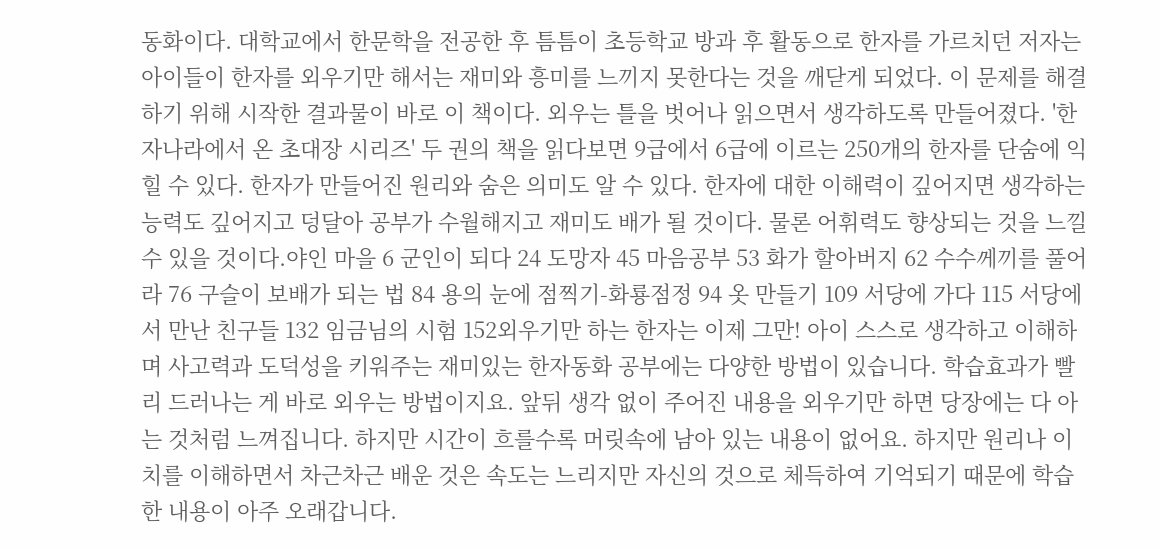동화이다. 대학교에서 한문학을 전공한 후 틈틈이 초등학교 방과 후 활동으로 한자를 가르치던 저자는 아이들이 한자를 외우기만 해서는 재미와 흥미를 느끼지 못한다는 것을 깨닫게 되었다. 이 문제를 해결하기 위해 시작한 결과물이 바로 이 책이다. 외우는 틀을 벗어나 읽으면서 생각하도록 만들어졌다. '한자나라에서 온 초대장 시리즈' 두 권의 책을 읽다보면 9급에서 6급에 이르는 250개의 한자를 단숨에 익힐 수 있다. 한자가 만들어진 원리와 숨은 의미도 알 수 있다. 한자에 대한 이해력이 깊어지면 생각하는 능력도 깊어지고 덩달아 공부가 수월해지고 재미도 배가 될 것이다. 물론 어휘력도 향상되는 것을 느낄 수 있을 것이다.야인 마을 6 군인이 되다 24 도망자 45 마음공부 53 화가 할아버지 62 수수께끼를 풀어라 76 구슬이 보배가 되는 법 84 용의 눈에 점찍기-화룡점정 94 옷 만들기 109 서당에 가다 115 서당에서 만난 친구들 132 임금님의 시험 152외우기만 하는 한자는 이제 그만! 아이 스스로 생각하고 이해하며 사고력과 도덕성을 키워주는 재미있는 한자동화 공부에는 다양한 방법이 있습니다. 학습효과가 빨리 드러나는 게 바로 외우는 방법이지요. 앞뒤 생각 없이 주어진 내용을 외우기만 하면 당장에는 다 아는 것처럼 느껴집니다. 하지만 시간이 흐를수록 머릿속에 남아 있는 내용이 없어요. 하지만 원리나 이치를 이해하면서 차근차근 배운 것은 속도는 느리지만 자신의 것으로 체득하여 기억되기 때문에 학습한 내용이 아주 오래갑니다.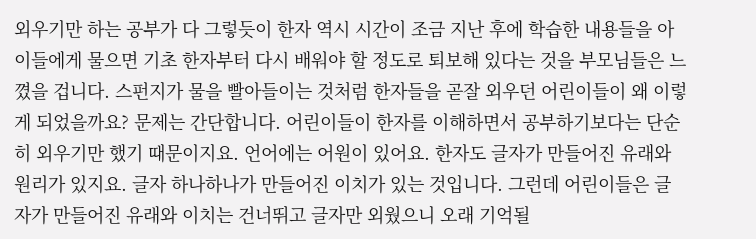외우기만 하는 공부가 다 그렇듯이 한자 역시 시간이 조금 지난 후에 학습한 내용들을 아이들에게 물으면 기초 한자부터 다시 배워야 할 정도로 퇴보해 있다는 것을 부모님들은 느꼈을 겁니다. 스펀지가 물을 빨아들이는 것처럼 한자들을 곧잘 외우던 어린이들이 왜 이렇게 되었을까요? 문제는 간단합니다. 어린이들이 한자를 이해하면서 공부하기보다는 단순히 외우기만 했기 때문이지요. 언어에는 어원이 있어요. 한자도 글자가 만들어진 유래와 원리가 있지요. 글자 하나하나가 만들어진 이치가 있는 것입니다. 그런데 어린이들은 글자가 만들어진 유래와 이치는 건너뛰고 글자만 외웠으니 오래 기억될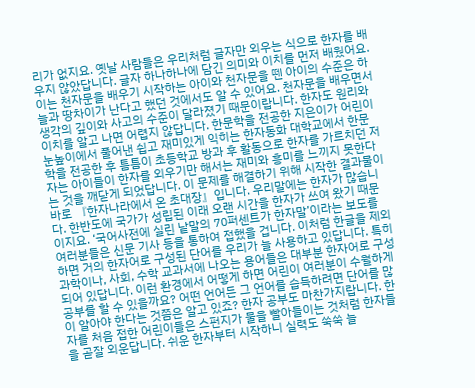리가 없지요. 옛날 사람들은 우리처럼 글자만 외우는 식으로 한자를 배우지 않았답니다. 글자 하나하나에 담긴 의미와 이치를 먼저 배웠어요. 이는 천자문을 배우기 시작하는 아이와 천자문을 뗀 아이의 수준은 하늘과 땅차이가 난다고 했던 것에서도 알 수 있어요. 천자문을 배우면서 생각의 깊이와 사고의 수준이 달라졌기 때문이랍니다. 한자도 원리와 이치를 알고 나면 어렵지 않답니다. 한문학을 전공한 지은이가 어린이 눈높이에서 풀어낸 쉽고 재미있게 익히는 한자동화 대학교에서 한문학을 전공한 후 틈틈이 초등학교 방과 후 활동으로 한자를 가르치던 저자는 아이들이 한자를 외우기만 해서는 재미와 흥미를 느끼지 못한다는 것을 깨닫게 되었답니다. 이 문제를 해결하기 위해 시작한 결과물이 바로 『한자나라에서 온 초대장』입니다. 우리말에는 한자가 많습니다. 한반도에 국가가 성립된 이래 오랜 시간을 한자가 쓰여 왔기 때문이지요. ‘국어사전에 실린 낱말의 70퍼센트가 한자말’이라는 보도를 여러분들은 신문 기사 등을 통하여 접했을 겁니다. 이처럼 한글을 제외하면 거의 한자어로 구성된 단어를 우리가 늘 사용하고 있답니다. 특히 과학이나, 사회, 수학 교과서에 나오는 용어들은 대부분 한자어로 구성되어 있답니다. 이런 환경에서 어떻게 하면 어린이 여러분이 수월하게 공부를 할 수 있을까요? 어떤 언어든 그 언어를 습득하려면 단어를 많이 알아야 한다는 것쯤은 알고 있죠? 한자 공부도 마찬가지랍니다. 한자를 처음 접한 어린이들은 스펀지가 물을 빨아들이는 것처럼 한자들을 곧잘 외운답니다. 쉬운 한자부터 시작하니 실력도 쑥쑥 늘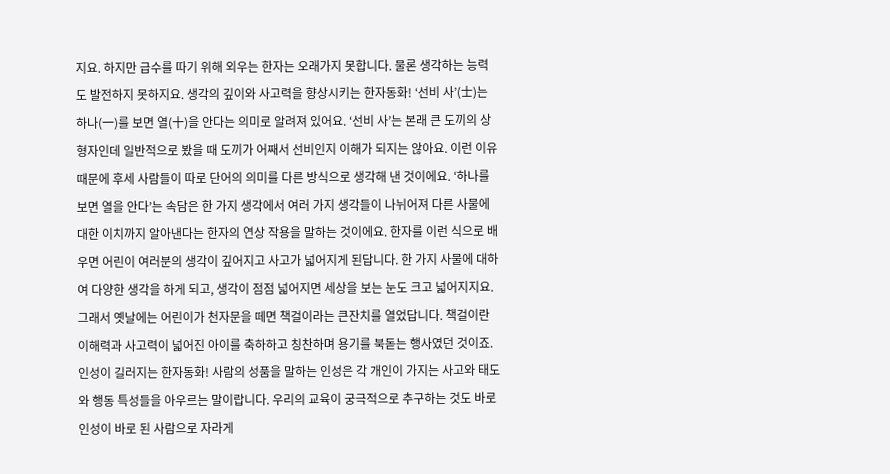지요. 하지만 급수를 따기 위해 외우는 한자는 오래가지 못합니다. 물론 생각하는 능력도 발전하지 못하지요. 생각의 깊이와 사고력을 향상시키는 한자동화! ‘선비 사’(士)는 하나(一)를 보면 열(十)을 안다는 의미로 알려져 있어요. ‘선비 사’는 본래 큰 도끼의 상형자인데 일반적으로 봤을 때 도끼가 어째서 선비인지 이해가 되지는 않아요. 이런 이유 때문에 후세 사람들이 따로 단어의 의미를 다른 방식으로 생각해 낸 것이에요. ‘하나를 보면 열을 안다’는 속담은 한 가지 생각에서 여러 가지 생각들이 나뉘어져 다른 사물에 대한 이치까지 알아낸다는 한자의 연상 작용을 말하는 것이에요. 한자를 이런 식으로 배우면 어린이 여러분의 생각이 깊어지고 사고가 넓어지게 된답니다. 한 가지 사물에 대하여 다양한 생각을 하게 되고, 생각이 점점 넓어지면 세상을 보는 눈도 크고 넓어지지요. 그래서 옛날에는 어린이가 천자문을 떼면 책걸이라는 큰잔치를 열었답니다. 책걸이란 이해력과 사고력이 넓어진 아이를 축하하고 칭찬하며 용기를 북돋는 행사였던 것이죠. 인성이 길러지는 한자동화! 사람의 성품을 말하는 인성은 각 개인이 가지는 사고와 태도와 행동 특성들을 아우르는 말이랍니다. 우리의 교육이 궁극적으로 추구하는 것도 바로 인성이 바로 된 사람으로 자라게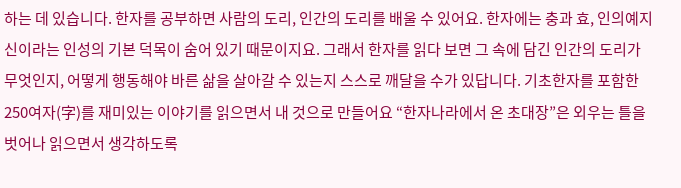하는 데 있습니다. 한자를 공부하면 사람의 도리, 인간의 도리를 배울 수 있어요. 한자에는 충과 효, 인의예지신이라는 인성의 기본 덕목이 숨어 있기 때문이지요. 그래서 한자를 읽다 보면 그 속에 담긴 인간의 도리가 무엇인지, 어떻게 행동해야 바른 삶을 살아갈 수 있는지 스스로 깨달을 수가 있답니다. 기초한자를 포함한 250여자(字)를 재미있는 이야기를 읽으면서 내 것으로 만들어요 “한자나라에서 온 초대장”은 외우는 틀을 벗어나 읽으면서 생각하도록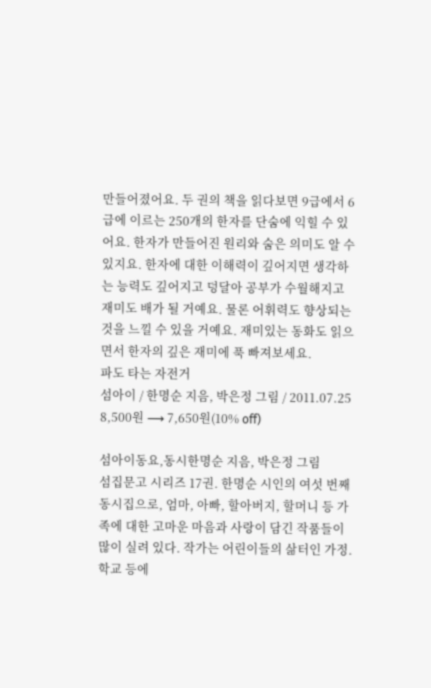만들어졌어요. 두 권의 책을 읽다보면 9급에서 6급에 이르는 250개의 한자를 단숨에 익힐 수 있어요. 한자가 만들어진 원리와 숨은 의미도 알 수 있지요. 한자에 대한 이해력이 깊어지면 생각하는 능력도 깊어지고 덩달아 공부가 수월해지고 재미도 배가 될 거예요. 물론 어휘력도 향상되는 것을 느낄 수 있을 거예요. 재미있는 동화도 읽으면서 한자의 깊은 재미에 푹 빠져보세요.
파도 타는 자전거
섬아이 / 한명순 지음, 박은정 그림 / 2011.07.25
8,500원 ⟶ 7,650원(10% off)

섬아이동요,동시한명순 지음, 박은정 그림
섬집문고 시리즈 17권. 한명순 시인의 여섯 번째 동시집으로, 엄마, 아빠, 할아버지, 할머니 등 가족에 대한 고마운 마음과 사랑이 담긴 작품들이 많이 실려 있다. 작가는 어린이들의 삶터인 가정.학교 등에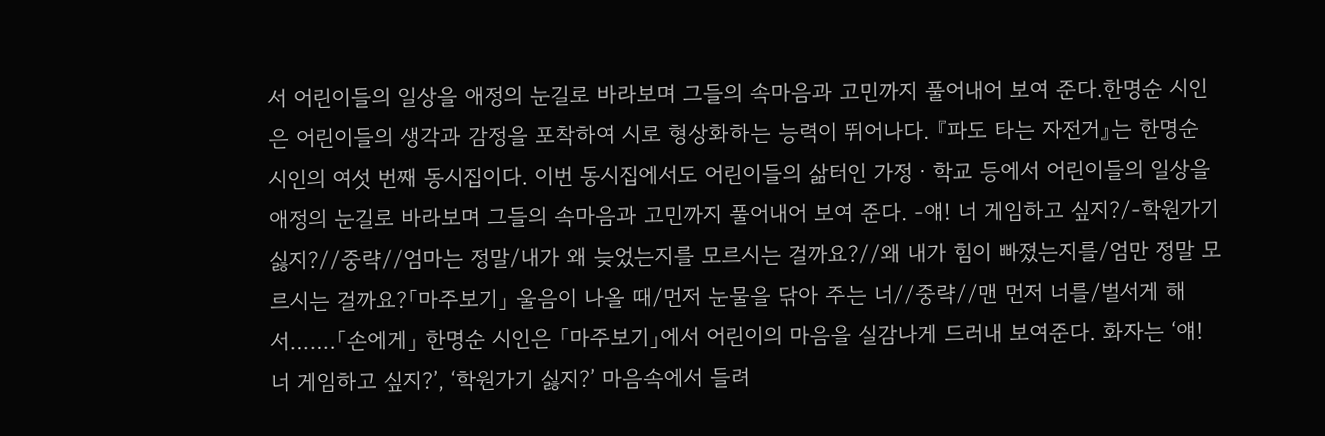서 어린이들의 일상을 애정의 눈길로 바라보며 그들의 속마음과 고민까지 풀어내어 보여 준다.한명순 시인은 어린이들의 생각과 감정을 포착하여 시로 형상화하는 능력이 뛰어나다. 『파도 타는 자전거』는 한명순 시인의 여섯 번째 동시집이다. 이번 동시집에서도 어린이들의 삶터인 가정ㆍ학교 등에서 어린이들의 일상을 애정의 눈길로 바라보며 그들의 속마음과 고민까지 풀어내어 보여 준다. -얘! 너 게임하고 싶지?/-학원가기 싫지?//중략//엄마는 정말/내가 왜 늦었는지를 모르시는 걸까요?//왜 내가 힘이 빠졌는지를/엄만 정말 모르시는 걸까요?「마주보기」 울음이 나올 때/먼저 눈물을 닦아 주는 너//중략//맨 먼저 너를/벌서게 해서…….「손에게」 한명순 시인은 「마주보기」에서 어린이의 마음을 실감나게 드러내 보여준다. 화자는 ‘얘! 너 게임하고 싶지?’, ‘학원가기 싫지?’ 마음속에서 들려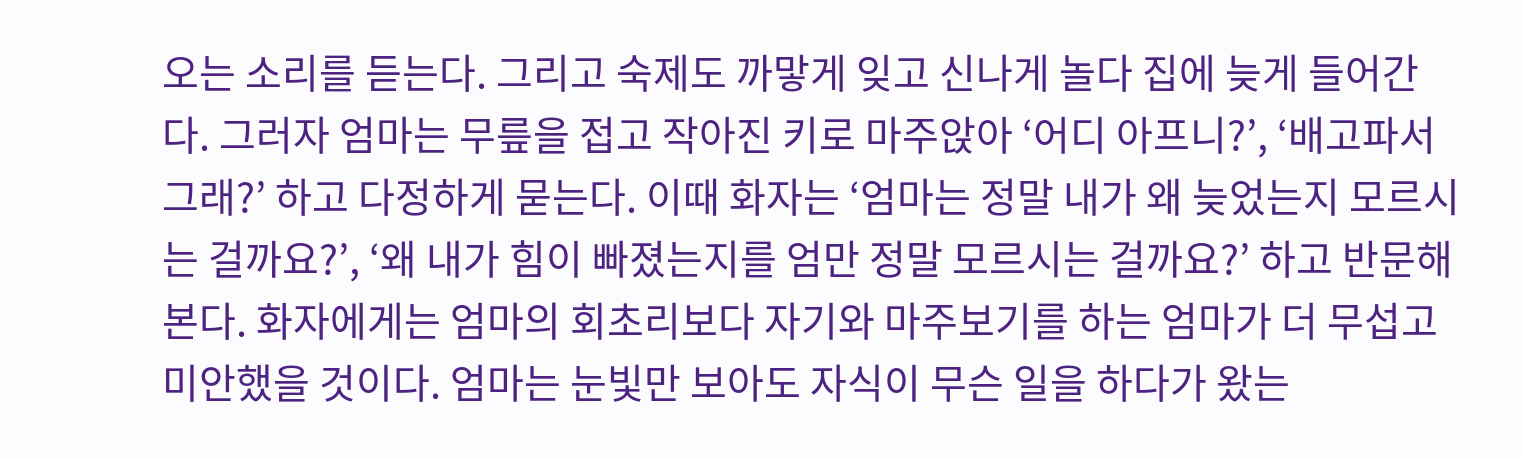오는 소리를 듣는다. 그리고 숙제도 까맣게 잊고 신나게 놀다 집에 늦게 들어간다. 그러자 엄마는 무릎을 접고 작아진 키로 마주앉아 ‘어디 아프니?’, ‘배고파서 그래?’ 하고 다정하게 묻는다. 이때 화자는 ‘엄마는 정말 내가 왜 늦었는지 모르시는 걸까요?’, ‘왜 내가 힘이 빠졌는지를 엄만 정말 모르시는 걸까요?’ 하고 반문해 본다. 화자에게는 엄마의 회초리보다 자기와 마주보기를 하는 엄마가 더 무섭고 미안했을 것이다. 엄마는 눈빛만 보아도 자식이 무슨 일을 하다가 왔는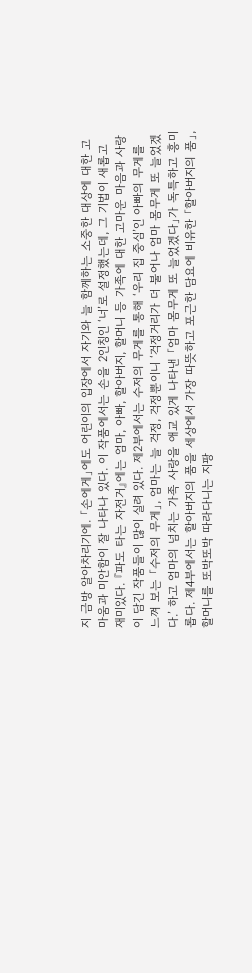지 금방 알아차리기에. 「손에게」에도 어린이의 입장에서 자기와 늘 함께하는 소중한 대상에 대한 고마움과 미안함이 잘 나타나 있다. 이 작품에서는 손을 2인칭인 ‘너’로 설정했는데, 그 기법이 새롭고 재미있다. 『파도 타는 자전거』에는 엄마, 아빠, 할아버지, 할머니 등 가족에 대한 고마운 마음과 사랑이 담긴 작품들이 많이 실려 있다. 제2부에서는 수저의 무게를 통해 ‘우리 집 중심’인 아빠의 무게를 느껴 보는 「수저의 무게」, 엄마는 늘 걱정, 걱정뿐이니 ‘걱정거리가 더 불어나 엄마 몸무게 또 늘었겠다.’ 하고 엄마의 넘치는 가족 사랑을 애교 있게 나타낸 「엄마 몸무게 또 늘었겠다」가 독특하고 흥미롭다. 제4부에서는 할아버지의 품을 세상에서 가장 따뜻하고 포근한 담요에 비유한 「할아버지의 품」, 할머니를 또박또박 따라다니는 지팡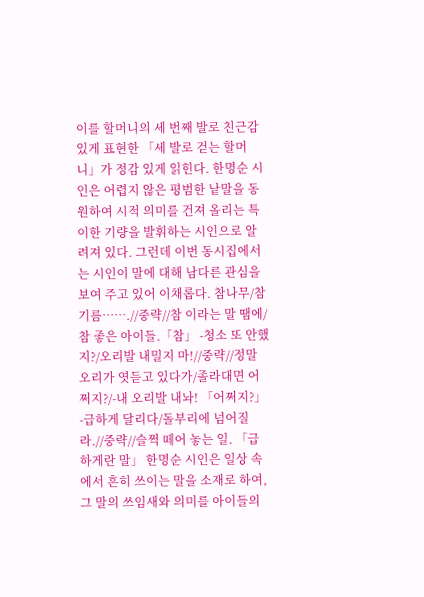이를 할머니의 세 번째 발로 친근감 있게 표현한 「세 발로 걷는 할머니」가 정감 있게 읽힌다. 한명순 시인은 어렵지 않은 평범한 낱말을 동원하여 시적 의미를 건져 올리는 특이한 기량을 발휘하는 시인으로 알려져 있다. 그런데 이번 동시집에서는 시인이 말에 대해 남다른 관심을 보여 주고 있어 이채롭다. 참나무/참기름…….//중략//참 이라는 말 땜에/참 좋은 아이들.「참」 -청소 또 안했지?/오리발 내밀지 마!//중략//정말 오리가 엿듣고 있다가/졸라대면 어쩌지?/-내 오리발 내놔! 「어쩌지?」 -급하게 달리다/돌부리에 넘어질라.//중략//슬쩍 떼어 놓는 일. 「급하게란 말」 한명순 시인은 일상 속에서 흔히 쓰이는 말을 소재로 하여, 그 말의 쓰임새와 의미를 아이들의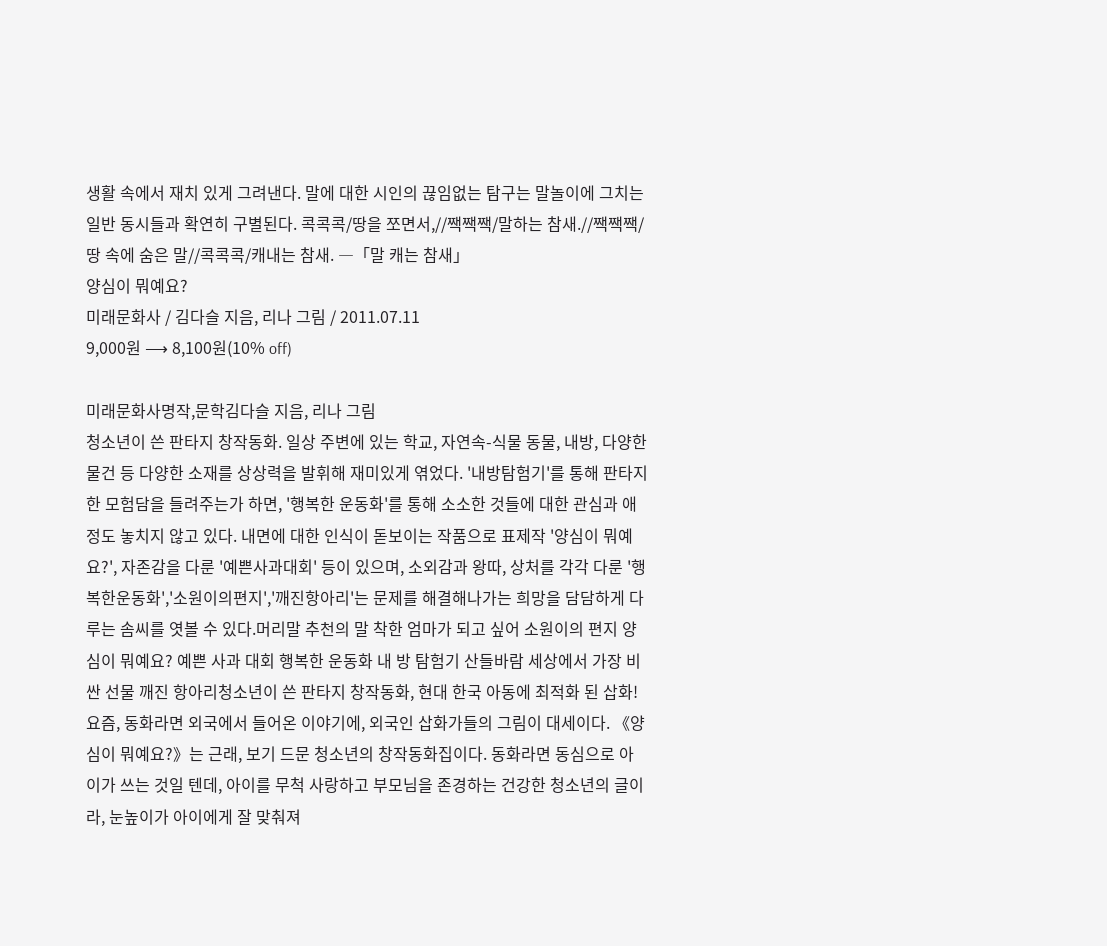생활 속에서 재치 있게 그려낸다. 말에 대한 시인의 끊임없는 탐구는 말놀이에 그치는 일반 동시들과 확연히 구별된다. 콕콕콕/땅을 쪼면서,//짹짹짹/말하는 참새.//짹짹짹/땅 속에 숨은 말//콕콕콕/캐내는 참새. ―「말 캐는 참새」
양심이 뭐예요?
미래문화사 / 김다슬 지음, 리나 그림 / 2011.07.11
9,000원 ⟶ 8,100원(10% off)

미래문화사명작,문학김다슬 지음, 리나 그림
청소년이 쓴 판타지 창작동화. 일상 주변에 있는 학교, 자연속-식물 동물, 내방, 다양한 물건 등 다양한 소재를 상상력을 발휘해 재미있게 엮었다. '내방탐험기'를 통해 판타지한 모험담을 들려주는가 하면, '행복한 운동화'를 통해 소소한 것들에 대한 관심과 애정도 놓치지 않고 있다. 내면에 대한 인식이 돋보이는 작품으로 표제작 '양심이 뭐예요?', 자존감을 다룬 '예쁜사과대회' 등이 있으며, 소외감과 왕따, 상처를 각각 다룬 '행복한운동화','소원이의편지','깨진항아리'는 문제를 해결해나가는 희망을 담담하게 다루는 솜씨를 엿볼 수 있다.머리말 추천의 말 착한 엄마가 되고 싶어 소원이의 편지 양심이 뭐예요? 예쁜 사과 대회 행복한 운동화 내 방 탐험기 산들바람 세상에서 가장 비싼 선물 깨진 항아리청소년이 쓴 판타지 창작동화, 현대 한국 아동에 최적화 된 삽화! 요즘, 동화라면 외국에서 들어온 이야기에, 외국인 삽화가들의 그림이 대세이다. 《양심이 뭐예요?》는 근래, 보기 드문 청소년의 창작동화집이다. 동화라면 동심으로 아이가 쓰는 것일 텐데, 아이를 무척 사랑하고 부모님을 존경하는 건강한 청소년의 글이라, 눈높이가 아이에게 잘 맞춰져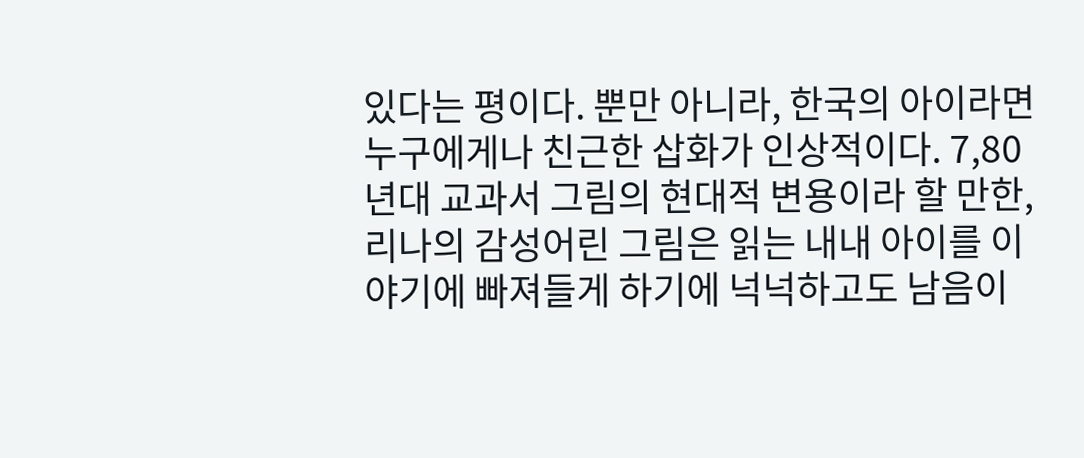있다는 평이다. 뿐만 아니라, 한국의 아이라면 누구에게나 친근한 삽화가 인상적이다. 7,80년대 교과서 그림의 현대적 변용이라 할 만한, 리나의 감성어린 그림은 읽는 내내 아이를 이야기에 빠져들게 하기에 넉넉하고도 남음이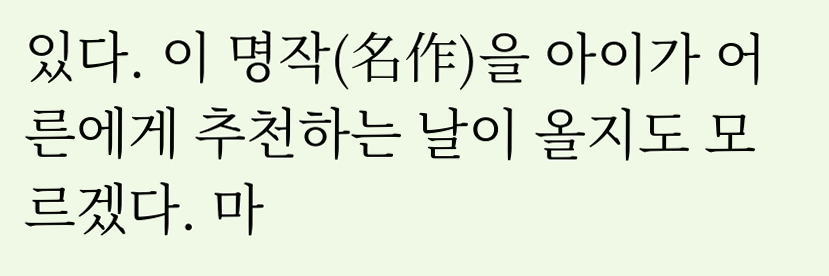있다. 이 명작(名作)을 아이가 어른에게 추천하는 날이 올지도 모르겠다. 마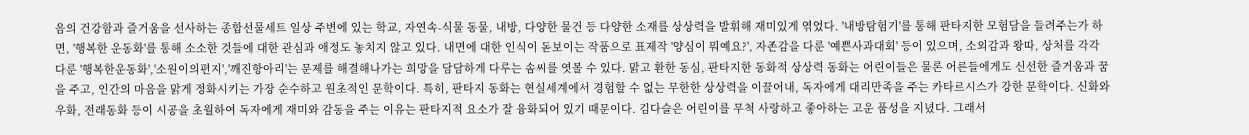음의 건강함과 즐거움을 선사하는 종합선물세트 일상 주변에 있는 학교, 자연속-식물 동물, 내방, 다양한 물건 등 다양한 소재를 상상력을 발휘해 재미있게 엮었다. '내방탐험기'를 통해 판타지한 모험담을 들려주는가 하면, '행복한 운동화'를 통해 소소한 것들에 대한 관심과 애정도 놓치지 않고 있다. 내면에 대한 인식이 돋보이는 작품으로 표제작 '양심이 뭐예요?', 자존감을 다룬 '예쁜사과대회' 등이 있으며, 소외감과 왕따, 상처를 각각 다룬 '행복한운동화','소원이의편지','깨진항아리'는 문제를 해결해나가는 희망을 담담하게 다루는 솜씨를 엿볼 수 있다. 맑고 환한 동심, 판타지한 동화적 상상력 동화는 어린이들은 물론 어른들에게도 신선한 즐거움과 꿈을 주고, 인간의 마음을 맑게 정화시키는 가장 순수하고 원초적인 문학이다. 특히, 판타지 동화는 현실세계에서 경험할 수 없는 무한한 상상력을 이끌어내, 독자에게 대리만족을 주는 카타르시스가 강한 문학이다. 신화와 우화, 전래동화 등이 시공을 초월하여 독자에게 재미와 감동을 주는 이유는 판타지적 요소가 잘 융화되어 있기 때문이다. 김다슬은 어린이를 무척 사랑하고 좋아하는 고운 품성을 지녔다. 그래서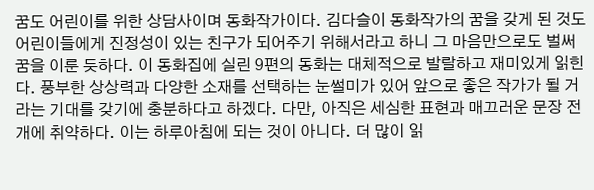꿈도 어린이를 위한 상담사이며 동화작가이다. 김다슬이 동화작가의 꿈을 갖게 된 것도 어린이들에게 진정성이 있는 친구가 되어주기 위해서라고 하니 그 마음만으로도 벌써 꿈을 이룬 듯하다. 이 동화집에 실린 9편의 동화는 대체적으로 발랄하고 재미있게 읽힌다. 풍부한 상상력과 다양한 소재를 선택하는 눈썰미가 있어 앞으로 좋은 작가가 될 거라는 기대를 갖기에 충분하다고 하겠다. 다만, 아직은 세심한 표현과 매끄러운 문장 전개에 취약하다. 이는 하루아침에 되는 것이 아니다. 더 많이 읽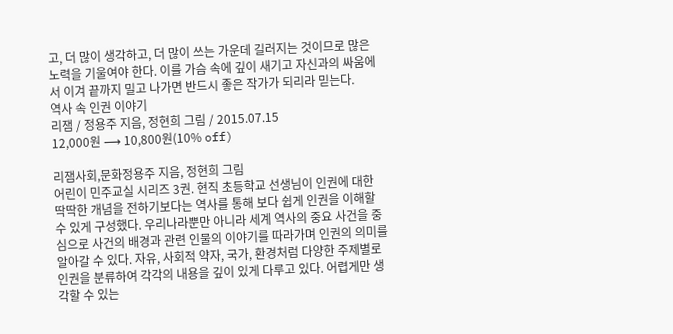고, 더 많이 생각하고, 더 많이 쓰는 가운데 길러지는 것이므로 많은 노력을 기울여야 한다. 이를 가슴 속에 깊이 새기고 자신과의 싸움에서 이겨 끝까지 밀고 나가면 반드시 좋은 작가가 되리라 믿는다.
역사 속 인권 이야기
리잼 / 정용주 지음, 정현희 그림 / 2015.07.15
12,000원 ⟶ 10,800원(10% off)

리잼사회,문화정용주 지음, 정현희 그림
어린이 민주교실 시리즈 3권. 현직 초등학교 선생님이 인권에 대한 딱딱한 개념을 전하기보다는 역사를 통해 보다 쉽게 인권을 이해할 수 있게 구성했다. 우리나라뿐만 아니라 세계 역사의 중요 사건을 중심으로 사건의 배경과 관련 인물의 이야기를 따라가며 인권의 의미를 알아갈 수 있다. 자유, 사회적 약자, 국가, 환경처럼 다양한 주제별로 인권을 분류하여 각각의 내용을 깊이 있게 다루고 있다. 어렵게만 생각할 수 있는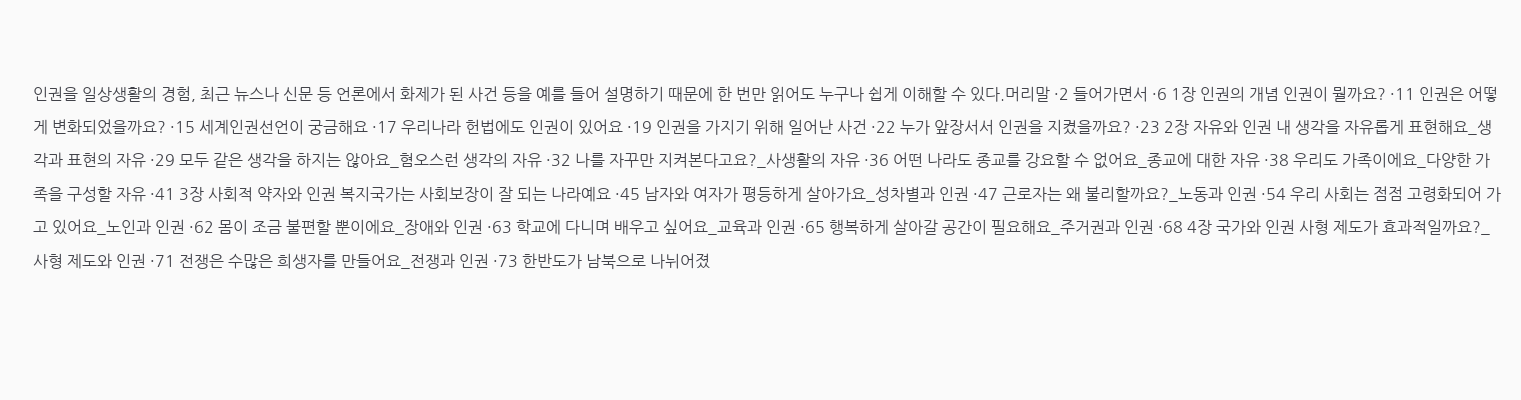인권을 일상생활의 경험, 최근 뉴스나 신문 등 언론에서 화제가 된 사건 등을 예를 들어 설명하기 때문에 한 번만 읽어도 누구나 쉽게 이해할 수 있다.머리말 ·2 들어가면서 ·6 1장 인권의 개념 인권이 뭘까요? ·11 인권은 어떻게 변화되었을까요? ·15 세계인권선언이 궁금해요 ·17 우리나라 헌법에도 인권이 있어요 ·19 인권을 가지기 위해 일어난 사건 ·22 누가 앞장서서 인권을 지켰을까요? ·23 2장 자유와 인권 내 생각을 자유롭게 표현해요_생각과 표현의 자유 ·29 모두 같은 생각을 하지는 않아요_혐오스런 생각의 자유 ·32 나를 자꾸만 지켜본다고요?_사생활의 자유 ·36 어떤 나라도 종교를 강요할 수 없어요_종교에 대한 자유 ·38 우리도 가족이에요_다양한 가족을 구성할 자유 ·41 3장 사회적 약자와 인권 복지국가는 사회보장이 잘 되는 나라예요 ·45 남자와 여자가 평등하게 살아가요_성차별과 인권 ·47 근로자는 왜 불리할까요?_노동과 인권 ·54 우리 사회는 점점 고령화되어 가고 있어요_노인과 인권 ·62 몸이 조금 불편할 뿐이에요_장애와 인권 ·63 학교에 다니며 배우고 싶어요_교육과 인권 ·65 행복하게 살아갈 공간이 필요해요_주거권과 인권 ·68 4장 국가와 인권 사형 제도가 효과적일까요?_사형 제도와 인권 ·71 전쟁은 수많은 희생자를 만들어요_전쟁과 인권 ·73 한반도가 남북으로 나뉘어졌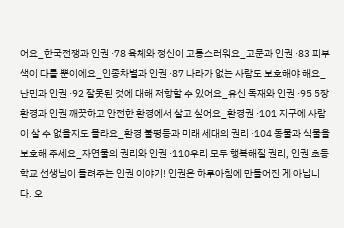어요_한국전쟁과 인권 ·78 육체와 정신이 고통스러워요_고문과 인권 ·83 피부색이 다를 뿐이에요_인종차별과 인권 ·87 나라가 없는 사람도 보호해야 해요_난민과 인권 ·92 잘못된 것에 대해 저항할 수 있어요_유신 독재와 인권 ·95 5장 환경과 인권 깨끗하고 안전한 환경에서 살고 싶어요_환경권 ·101 지구에 사람이 살 수 없을지도 몰라요_환경 불평등과 미래 세대의 권리 ·104 동물과 식물을 보호해 주세요_자연물의 권리와 인권 ·110우리 모두 행복해질 권리, 인권 초등학교 선생님이 들려주는 인권 이야기! 인권은 하루아침에 만들어진 게 아닙니다. 오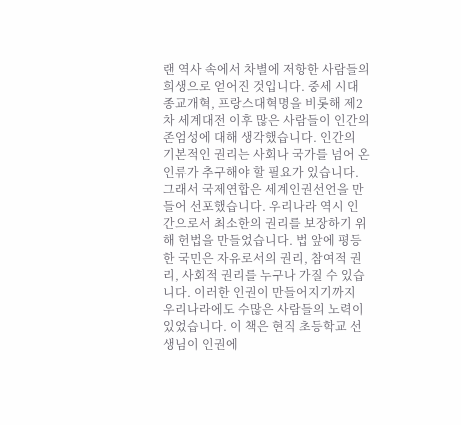랜 역사 속에서 차별에 저항한 사람들의 희생으로 얻어진 것입니다. 중세 시대 종교개혁, 프랑스대혁명을 비롯해 제2차 세계대전 이후 많은 사람들이 인간의 존엄성에 대해 생각했습니다. 인간의 기본적인 권리는 사회나 국가를 넘어 온 인류가 추구해야 할 필요가 있습니다. 그래서 국제연합은 세계인권선언을 만들어 선포했습니다. 우리나라 역시 인간으로서 최소한의 권리를 보장하기 위해 헌법을 만들었습니다. 법 앞에 평등한 국민은 자유로서의 권리, 참여적 권리, 사회적 권리를 누구나 가질 수 있습니다. 이러한 인권이 만들어지기까지 우리나라에도 수많은 사람들의 노력이 있었습니다. 이 책은 현직 초등학교 선생님이 인권에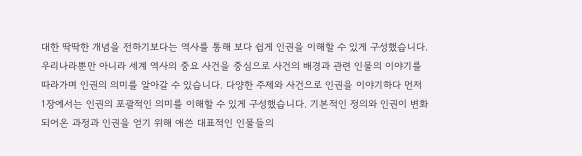대한 딱딱한 개념을 전하기보다는 역사를 통해 보다 쉽게 인권을 이해할 수 있게 구성했습니다. 우리나라뿐만 아니라 세계 역사의 중요 사건을 중심으로 사건의 배경과 관련 인물의 이야기를 따라가며 인권의 의미를 알아갈 수 있습니다. 다양한 주제와 사건으로 인권을 이야기하다 먼저 1장에서는 인권의 포괄적인 의미를 이해할 수 있게 구성했습니다. 기본적인 정의와 인권이 변화되어온 과정과 인권을 얻기 위해 애쓴 대표적인 인물들의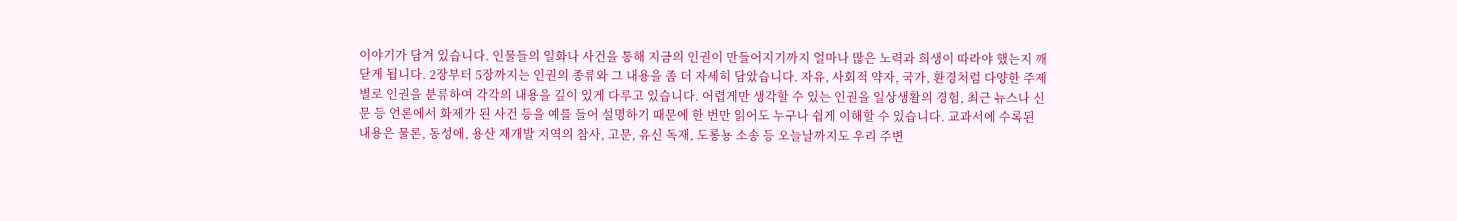이야기가 담겨 있습니다. 인물들의 일화나 사건을 통해 지금의 인권이 만들어지기까지 얼마나 많은 노력과 희생이 따라야 했는지 깨닫게 됩니다. 2장부터 5장까지는 인권의 종류와 그 내용을 좀 더 자세히 담았습니다. 자유, 사회적 약자, 국가, 환경처럼 다양한 주제별로 인권을 분류하여 각각의 내용을 깊이 있게 다루고 있습니다. 어렵게만 생각할 수 있는 인권을 일상생활의 경험, 최근 뉴스나 신문 등 언론에서 화제가 된 사건 등을 예를 들어 설명하기 때문에 한 번만 읽어도 누구나 쉽게 이해할 수 있습니다. 교과서에 수록된 내용은 물론, 동성애, 용산 재개발 지역의 참사, 고문, 유신 독재, 도롱뇽 소송 등 오늘날까지도 우리 주변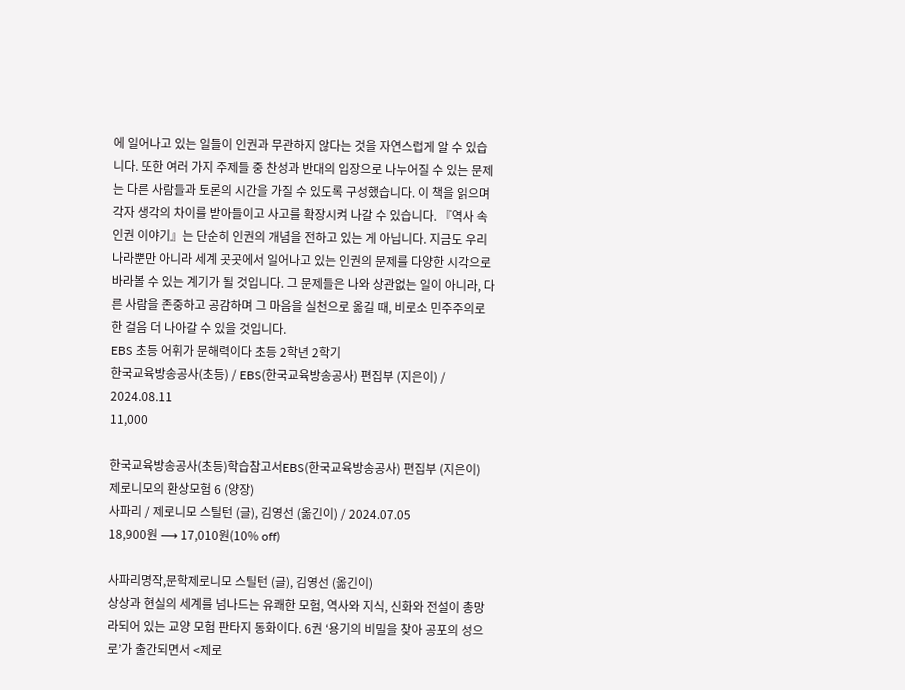에 일어나고 있는 일들이 인권과 무관하지 않다는 것을 자연스럽게 알 수 있습니다. 또한 여러 가지 주제들 중 찬성과 반대의 입장으로 나누어질 수 있는 문제는 다른 사람들과 토론의 시간을 가질 수 있도록 구성했습니다. 이 책을 읽으며 각자 생각의 차이를 받아들이고 사고를 확장시켜 나갈 수 있습니다. 『역사 속 인권 이야기』는 단순히 인권의 개념을 전하고 있는 게 아닙니다. 지금도 우리나라뿐만 아니라 세계 곳곳에서 일어나고 있는 인권의 문제를 다양한 시각으로 바라볼 수 있는 계기가 될 것입니다. 그 문제들은 나와 상관없는 일이 아니라, 다른 사람을 존중하고 공감하며 그 마음을 실천으로 옮길 때, 비로소 민주주의로 한 걸음 더 나아갈 수 있을 것입니다.
EBS 초등 어휘가 문해력이다 초등 2학년 2학기
한국교육방송공사(초등) / EBS(한국교육방송공사) 편집부 (지은이) / 2024.08.11
11,000

한국교육방송공사(초등)학습참고서EBS(한국교육방송공사) 편집부 (지은이)
제로니모의 환상모험 6 (양장)
사파리 / 제로니모 스틸턴 (글), 김영선 (옮긴이) / 2024.07.05
18,900원 ⟶ 17,010원(10% off)

사파리명작,문학제로니모 스틸턴 (글), 김영선 (옮긴이)
상상과 현실의 세계를 넘나드는 유쾌한 모험, 역사와 지식, 신화와 전설이 총망라되어 있는 교양 모험 판타지 동화이다. 6권 ‘용기의 비밀을 찾아 공포의 성으로’가 출간되면서 <제로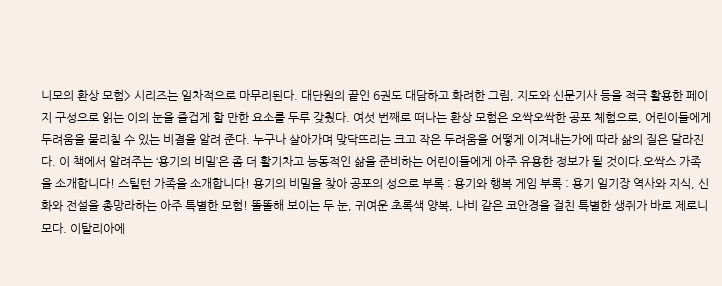니모의 환상 모험> 시리즈는 일차적으로 마무리된다. 대단원의 끝인 6권도 대담하고 화려한 그림, 지도와 신문기사 등을 적극 활용한 페이지 구성으로 읽는 이의 눈을 즐겁게 할 만한 요소를 두루 갖췄다. 여섯 번째로 떠나는 환상 모험은 오싹오싹한 공포 체험으로, 어린이들에게 두려움을 물리칠 수 있는 비결을 알려 준다. 누구나 살아가며 맞닥뜨리는 크고 작은 두려움을 어떻게 이겨내는가에 따라 삶의 질은 달라진다. 이 책에서 알려주는 ‘용기의 비밀’은 좀 더 활기차고 능동적인 삶을 준비하는 어린이들에게 아주 유용한 정보가 될 것이다.오싹스 가족을 소개합니다! 스틸턴 가족을 소개합니다! 용기의 비밀을 찾아 공포의 성으로 부록 : 용기와 행복 게임 부록 : 용기 일기장 역사와 지식, 신화와 전설을 총망라하는 아주 특별한 모험! 똘똘해 보이는 두 눈, 귀여운 초록색 양복, 나비 같은 코안경을 걸친 특별한 생쥐가 바로 제로니모다. 이탈리아에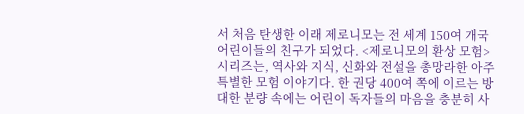서 처음 탄생한 이래 제로니모는 전 세계 150여 개국 어린이들의 친구가 되었다. <제로니모의 환상 모험> 시리즈는, 역사와 지식, 신화와 전설을 총망라한 아주 특별한 모험 이야기다. 한 권당 400여 쪽에 이르는 방대한 분량 속에는 어린이 독자들의 마음을 충분히 사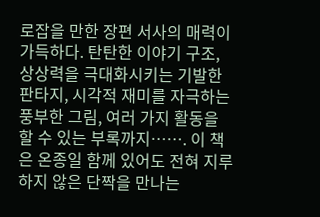로잡을 만한 장편 서사의 매력이 가득하다. 탄탄한 이야기 구조, 상상력을 극대화시키는 기발한 판타지, 시각적 재미를 자극하는 풍부한 그림, 여러 가지 활동을 할 수 있는 부록까지……. 이 책은 온종일 함께 있어도 전혀 지루하지 않은 단짝을 만나는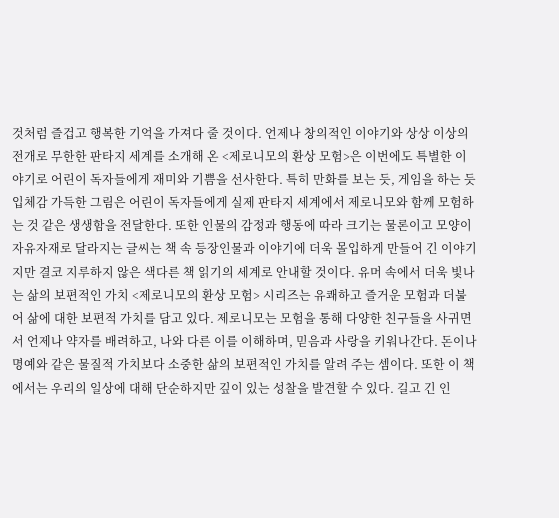것처럼 즐겁고 행복한 기억을 가져다 줄 것이다. 언제나 창의적인 이야기와 상상 이상의 전개로 무한한 판타지 세계를 소개해 온 <제로니모의 환상 모험>은 이번에도 특별한 이야기로 어린이 독자들에게 재미와 기쁨을 선사한다. 특히 만화를 보는 듯, 게임을 하는 듯 입체감 가득한 그림은 어린이 독자들에게 실제 판타지 세계에서 제로니모와 함께 모험하는 것 같은 생생함을 전달한다. 또한 인물의 감정과 행동에 따라 크기는 물론이고 모양이 자유자재로 달라지는 글씨는 책 속 등장인물과 이야기에 더욱 몰입하게 만들어 긴 이야기지만 결코 지루하지 않은 색다른 책 읽기의 세계로 안내할 것이다. 유머 속에서 더욱 빛나는 삶의 보편적인 가치 <제로니모의 환상 모험> 시리즈는 유쾌하고 즐거운 모험과 더불어 삶에 대한 보편적 가치를 담고 있다. 제로니모는 모험을 통해 다양한 친구들을 사귀면서 언제나 약자를 배려하고, 나와 다른 이를 이해하며, 믿음과 사랑을 키워나간다. 돈이나 명예와 같은 물질적 가치보다 소중한 삶의 보편적인 가치를 알려 주는 셈이다. 또한 이 책에서는 우리의 일상에 대해 단순하지만 깊이 있는 성찰을 발견할 수 있다. 길고 긴 인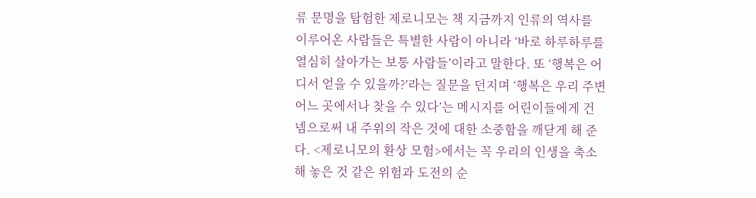류 문명을 탐험한 제로니모는 책 지금까지 인류의 역사를 이루어온 사람들은 특별한 사람이 아니라 ‘바로 하루하루를 열심히 살아가는 보통 사람들’이라고 말한다. 또 ‘행복은 어디서 얻을 수 있을까?’라는 질문을 던지며 ‘행복은 우리 주변 어느 곳에서나 찾을 수 있다’는 메시지를 어린이들에게 건넴으로써 내 주위의 작은 것에 대한 소중함을 깨닫게 해 준다. <제로니모의 환상 모험>에서는 꼭 우리의 인생을 축소해 놓은 것 같은 위험과 도전의 순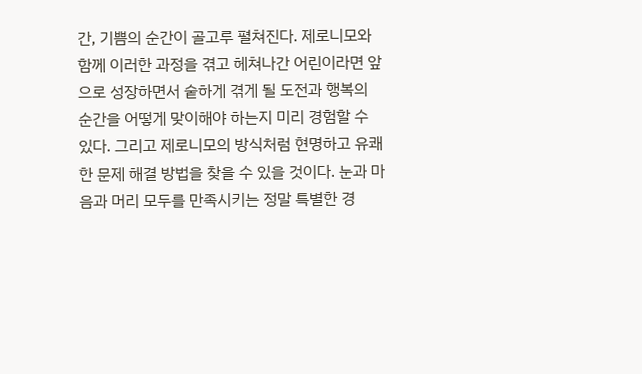간, 기쁨의 순간이 골고루 펼쳐진다. 제로니모와 함께 이러한 과정을 겪고 헤쳐나간 어린이라면 앞으로 성장하면서 숱하게 겪게 될 도전과 행복의 순간을 어떻게 맞이해야 하는지 미리 경험할 수 있다. 그리고 제로니모의 방식처럼 현명하고 유쾌한 문제 해결 방법을 찾을 수 있을 것이다. 눈과 마음과 머리 모두를 만족시키는 정말 특별한 경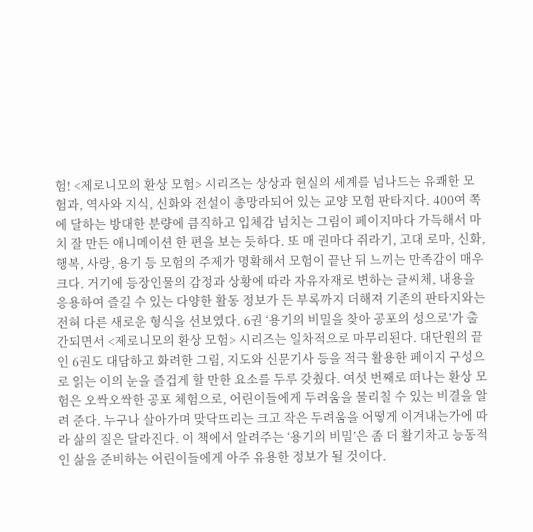험! <제로니모의 환상 모험> 시리즈는 상상과 현실의 세계를 넘나드는 유쾌한 모험과, 역사와 지식, 신화와 전설이 총망라되어 있는 교양 모험 판타지다. 400여 쪽에 달하는 방대한 분량에 큼직하고 입체감 넘치는 그림이 페이지마다 가득해서 마치 잘 만든 애니메이션 한 편을 보는 듯하다. 또 매 권마다 쥐라기, 고대 로마, 신화, 행복, 사랑, 용기 등 모험의 주제가 명확해서 모험이 끝난 뒤 느끼는 만족감이 매우 크다. 거기에 등장인물의 감정과 상황에 따라 자유자재로 변하는 글씨체, 내용을 응용하여 즐길 수 있는 다양한 활동 정보가 든 부록까지 더해져 기존의 판타지와는 전혀 다른 새로운 형식을 선보였다. 6권 ‘용기의 비밀을 찾아 공포의 성으로’가 출간되면서 <제로니모의 환상 모험> 시리즈는 일차적으로 마무리된다. 대단원의 끝인 6권도 대담하고 화려한 그림, 지도와 신문기사 등을 적극 활용한 페이지 구성으로 읽는 이의 눈을 즐겁게 할 만한 요소를 두루 갖췄다. 여섯 번째로 떠나는 환상 모험은 오싹오싹한 공포 체험으로, 어린이들에게 두려움을 물리칠 수 있는 비결을 알려 준다. 누구나 살아가며 맞닥뜨리는 크고 작은 두려움을 어떻게 이겨내는가에 따라 삶의 질은 달라진다. 이 책에서 알려주는 ‘용기의 비밀’은 좀 더 활기차고 능동적인 삶을 준비하는 어린이들에게 아주 유용한 정보가 될 것이다.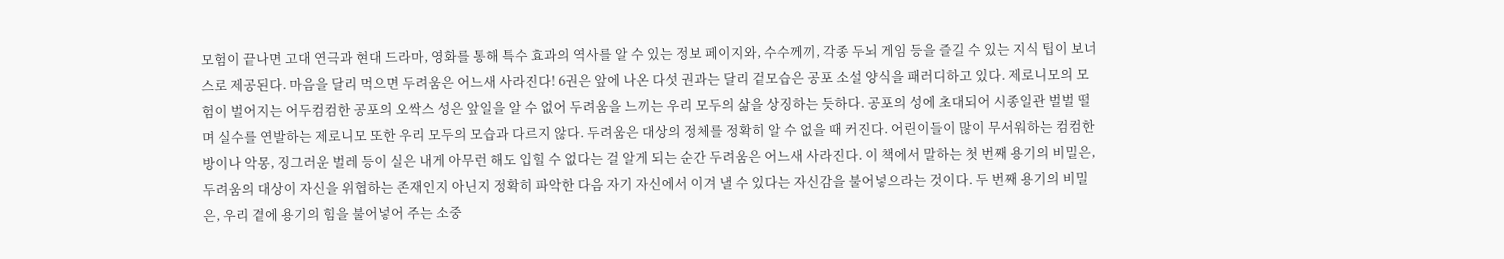모험이 끝나면 고대 연극과 현대 드라마, 영화를 통해 특수 효과의 역사를 알 수 있는 정보 페이지와, 수수께끼, 각종 두뇌 게임 등을 즐길 수 있는 지식 팁이 보너스로 제공된다. 마음을 달리 먹으면 두려움은 어느새 사라진다! 6권은 앞에 나온 다섯 권과는 달리 겉모습은 공포 소설 양식을 패러디하고 있다. 제로니모의 모험이 벌어지는 어두컴컴한 공포의 오싹스 성은 앞일을 알 수 없어 두려움을 느끼는 우리 모두의 삶을 상징하는 듯하다. 공포의 성에 초대되어 시종일관 벌벌 떨며 실수를 연발하는 제로니모 또한 우리 모두의 모습과 다르지 않다. 두려움은 대상의 정체를 정확히 알 수 없을 때 커진다. 어린이들이 많이 무서워하는 컴컴한 방이나 악몽, 징그러운 벌레 등이 실은 내게 아무런 해도 입힐 수 없다는 걸 알게 되는 순간 두려움은 어느새 사라진다. 이 책에서 말하는 첫 번째 용기의 비밀은, 두려움의 대상이 자신을 위협하는 존재인지 아닌지 정확히 파악한 다음 자기 자신에서 이겨 낼 수 있다는 자신감을 불어넣으라는 것이다. 두 번째 용기의 비밀은, 우리 곁에 용기의 힘을 불어넣어 주는 소중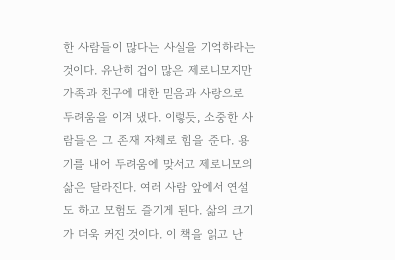한 사람들이 많다는 사실을 기억하라는 것이다. 유난히 겁이 많은 제로니모지만 가족과 친구에 대한 믿음과 사랑으로 두려움을 이겨 냈다. 이렇듯, 소중한 사람들은 그 존재 자체로 힘을 준다. 용기를 내어 두려움에 맞서고 제로니모의 삶은 달라진다. 여러 사람 앞에서 연설도 하고 모험도 즐기게 된다. 삶의 크기가 더욱 커진 것이다. 이 책을 읽고 난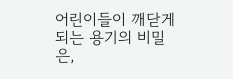어린이들이 깨닫게 되는 용기의 비밀은,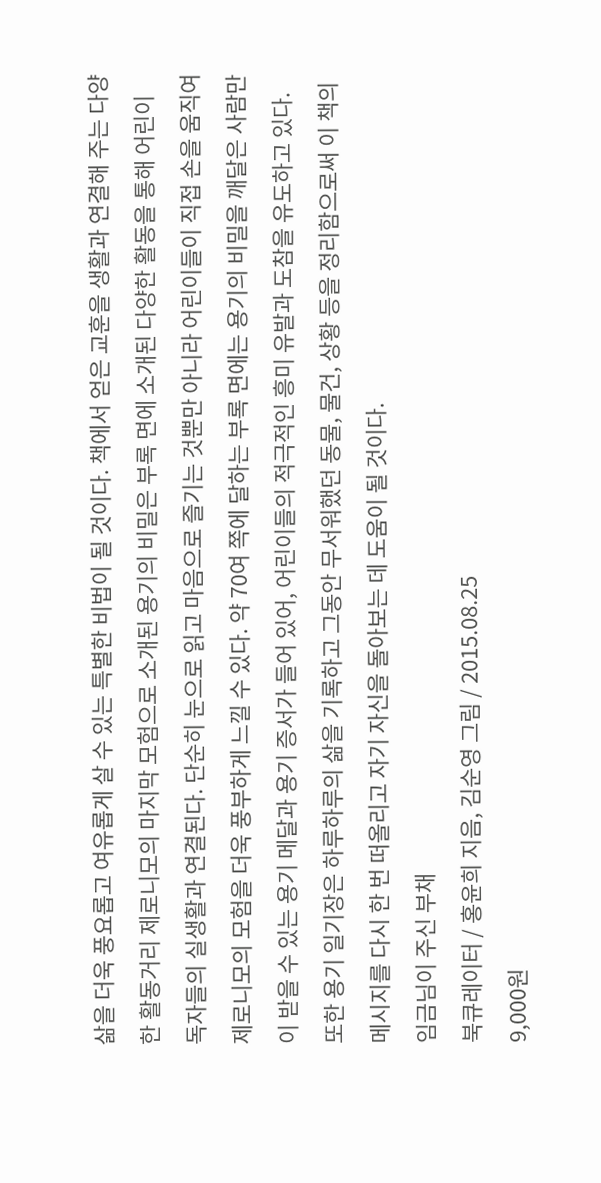삶을 더욱 풍요롭고 여유롭게 살 수 있는 특별한 비법이 될 것이다. 책에서 얻은 교훈을 생활과 연결해 주는 다양한 활동거리 제로니모의 마지막 모험으로 소개된 용기의 비밀은 부록 면에 소개된 다양한 활동을 통해 어린이 독자들의 실생활과 연결된다. 단순히 눈으로 읽고 마음으로 즐기는 것뿐만 아니라 어린이들이 직접 손을 움직여 제로니모의 모험을 더욱 풍부하게 느낄 수 있다. 약 70여 쪽에 달하는 부록 면에는 용기의 비밀을 깨달은 사람만이 받을 수 있는 용기 메달과 용기 증서가 들어 있어, 어린이들의 적극적인 흥미 유발과 도참을 유도하고 있다. 또한 용기 일기장은 하루하루의 삶을 기록하고 그동안 무서워했던 동물, 물건, 상황 등을 정리함으로써 이 책의 메시지를 다시 한 번 떠올리고 자기 자신을 돌아보는 데 도움이 될 것이다.
임금님이 주신 부채
북큐레이터 / 홍윤희 지음, 김순영 그림 / 2015.08.25
9,000원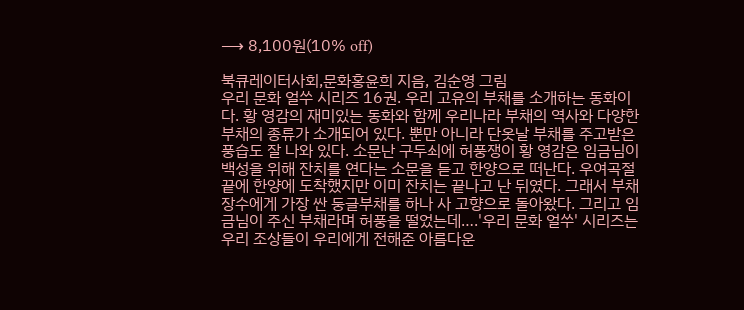⟶ 8,100원(10% off)

북큐레이터사회,문화홍윤희 지음, 김순영 그림
우리 문화 얼쑤 시리즈 16권. 우리 고유의 부채를 소개하는 동화이다. 황 영감의 재미있는 동화와 함께 우리나라 부채의 역사와 다양한 부채의 종류가 소개되어 있다. 뿐만 아니라 단옷날 부채를 주고받은 풍습도 잘 나와 있다. 소문난 구두쇠에 허풍쟁이 황 영감은 임금님이 백성을 위해 잔치를 연다는 소문을 듣고 한양으로 떠난다. 우여곡절 끝에 한양에 도착했지만 이미 잔치는 끝나고 난 뒤였다. 그래서 부채 장수에게 가장 싼 둥글부채를 하나 사 고향으로 돌아왔다. 그리고 임금님이 주신 부채라며 허풍을 떨었는데….'우리 문화 얼쑤' 시리즈는 우리 조상들이 우리에게 전해준 아름다운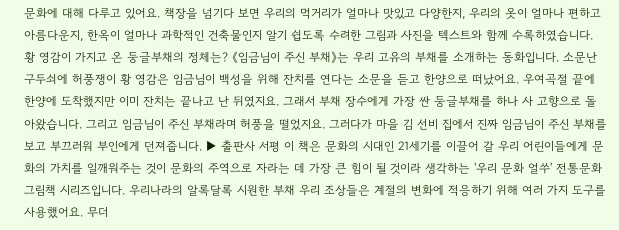문화에 대해 다루고 있어요. 책장을 넘기다 보면 우리의 먹거리가 얼마나 맛있고 다양한지, 우리의 옷이 얼마나 편하고 아름다운지, 한옥이 얼마나 과학적인 건축물인지 알기 쉽도록 수려한 그림과 사진을 텍스트와 함께 수록하였습니다. 황 영감이 가지고 온 둥글부채의 정체는? 《임금님이 주신 부채》는 우리 고유의 부채를 소개하는 동화입니다. 소문난 구두쇠에 허풍쟁이 황 영감은 임금님이 백성을 위해 잔치를 연다는 소문을 듣고 한양으로 떠났어요. 우여곡절 끝에 한양에 도착했지만 이미 잔치는 끝나고 난 뒤였지요. 그래서 부채 장수에게 가장 싼 둥글부채를 하나 사 고향으로 돌아왔습니다. 그리고 임금님이 주신 부채라며 허풍을 떨었지요. 그러다가 마을 김 선비 집에서 진짜 임금님이 주신 부채를 보고 부끄러워 부인에게 던져줍니다. ▶ 출판사 서평 이 책은 문화의 시대인 21세기를 이끌어 갈 우리 어린이들에게 문화의 가치를 일깨워주는 것이 문화의 주역으로 자라는 데 가장 큰 힘이 될 것이라 생각하는 '우리 문화 얼쑤' 전통문화 그림책 시리즈입니다. 우리나라의 알록달록 시원한 부채 우리 조상들은 계절의 변화에 적응하기 위해 여러 가지 도구를 사용했어요. 무더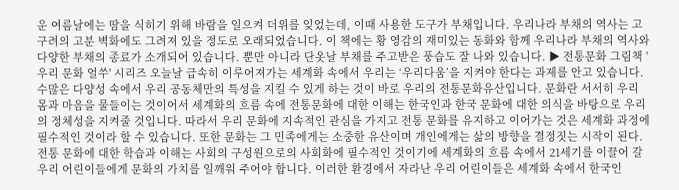운 여름날에는 땀을 식히기 위해 바람을 일으켜 더위를 잊었는데, 이때 사용한 도구가 부채입니다. 우리나라 부채의 역사는 고구려의 고분 벽화에도 그려져 있을 정도로 오래되었습니다. 이 책에는 황 영감의 재미있는 동화와 함께 우리나라 부채의 역사와 다양한 부채의 종료가 소개되어 있습니다. 뿐만 아니라 단옷날 부채를 주고받은 풍습도 잘 나와 있습니다. ▶ 전통문화 그림책 '우리 문화 얼쑤' 시리즈 오늘날 급속히 이루어져가는 세계화 속에서 우리는 ‘우리다움’을 지켜야 한다는 과제를 안고 있습니다. 수많은 다양성 속에서 우리 공동체만의 특성을 지킬 수 있게 하는 것이 바로 우리의 전통문화유산입니다. 문화란 서서히 우리 몸과 마음을 물들이는 것이어서 세계화의 흐름 속에 전통문화에 대한 이해는 한국인과 한국 문화에 대한 의식을 바탕으로 우리의 정체성을 지켜줄 것입니다. 따라서 우리 문화에 지속적인 관심을 가지고 전통 문화를 유지하고 이어가는 것은 세계화 과정에 필수적인 것이라 할 수 있습니다. 또한 문화는 그 민족에게는 소중한 유산이며 개인에게는 삶의 방향을 결정짓는 시작이 된다. 전통 문화에 대한 학습과 이해는 사회의 구성원으로의 사회화에 필수적인 것이기에 세계화의 흐름 속에서 21세기를 이끌어 갈 우리 어린이들에게 문화의 가치를 일깨워 주어야 합니다. 이러한 환경에서 자라난 우리 어린이들은 세계화 속에서 한국인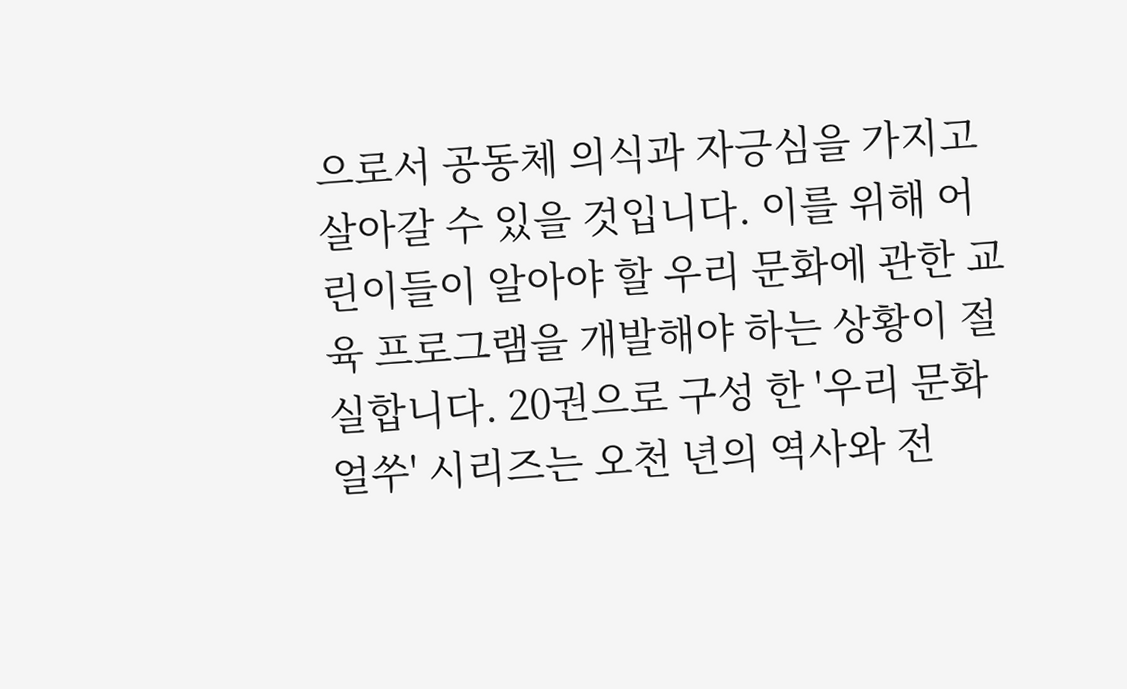으로서 공동체 의식과 자긍심을 가지고 살아갈 수 있을 것입니다. 이를 위해 어린이들이 알아야 할 우리 문화에 관한 교육 프로그램을 개발해야 하는 상황이 절실합니다. 20권으로 구성 한 '우리 문화 얼쑤' 시리즈는 오천 년의 역사와 전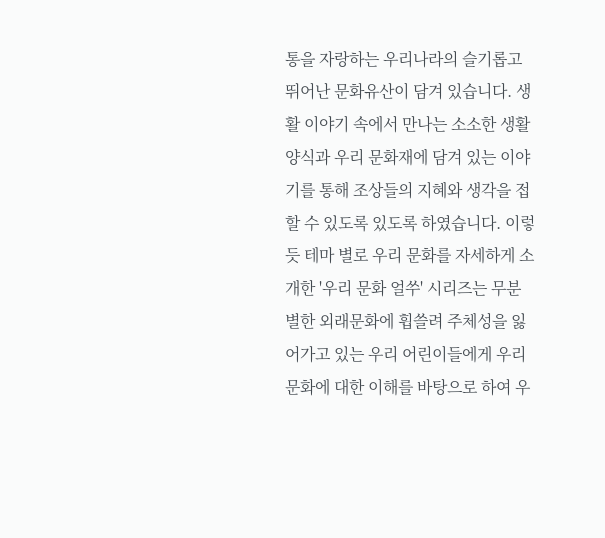통을 자랑하는 우리나라의 슬기롭고 뛰어난 문화유산이 담겨 있습니다. 생활 이야기 속에서 만나는 소소한 생활양식과 우리 문화재에 담겨 있는 이야기를 통해 조상들의 지혜와 생각을 접할 수 있도록 있도록 하였습니다. 이렇듯 테마 별로 우리 문화를 자세하게 소개한 '우리 문화 얼쑤' 시리즈는 무분별한 외래문화에 휩쓸려 주체성을 잃어가고 있는 우리 어린이들에게 우리 문화에 대한 이해를 바탕으로 하여 우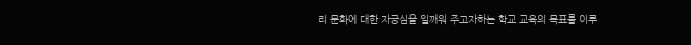리 문화에 대한 자긍심을 일깨워 주고자하는 학교 교육의 목표를 이루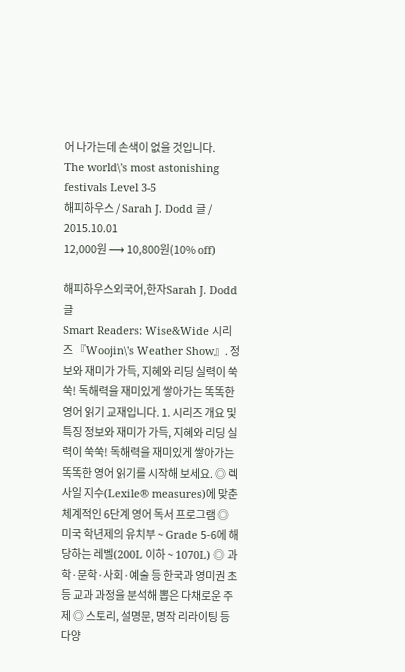어 나가는데 손색이 없을 것입니다.
The world\'s most astonishing festivals Level 3-5
해피하우스 / Sarah J. Dodd 글 / 2015.10.01
12,000원 ⟶ 10,800원(10% off)

해피하우스외국어,한자Sarah J. Dodd 글
Smart Readers: Wise&Wide 시리즈 『Woojin\'s Weather Show』. 정보와 재미가 가득, 지혜와 리딩 실력이 쑥쑥! 독해력을 재미있게 쌓아가는 똑똑한 영어 읽기 교재입니다. 1. 시리즈 개요 및 특징 정보와 재미가 가득, 지혜와 리딩 실력이 쑥쑥! 독해력을 재미있게 쌓아가는 똑똑한 영어 읽기를 시작해 보세요. ◎ 렉사일 지수(Lexile® measures)에 맞춘 체계적인 6단계 영어 독서 프로그램 ◎ 미국 학년제의 유치부 ~ Grade 5-6에 해당하는 레벨(200L 이하 ~ 1070L) ◎ 과학·문학·사회·예술 등 한국과 영미권 초등 교과 과정을 분석해 뽑은 다채로운 주제 ◎ 스토리, 설명문, 명작 리라이팅 등 다양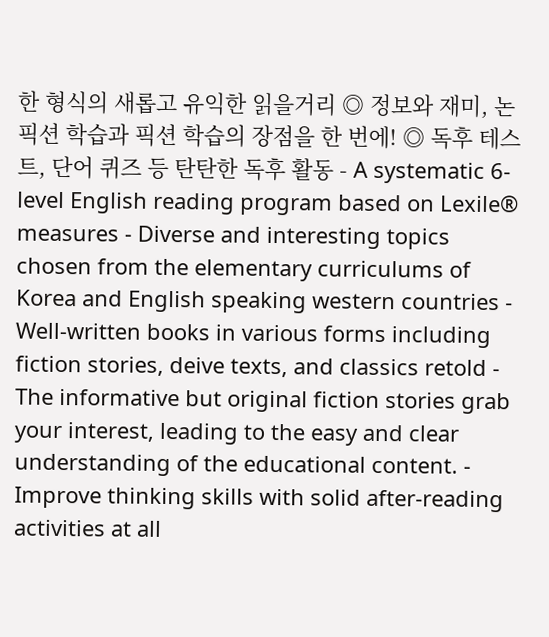한 형식의 새롭고 유익한 읽을거리 ◎ 정보와 재미, 논픽션 학습과 픽션 학습의 장점을 한 번에! ◎ 독후 테스트, 단어 퀴즈 등 탄탄한 독후 활동 - A systematic 6-level English reading program based on Lexile® measures - Diverse and interesting topics chosen from the elementary curriculums of Korea and English speaking western countries - Well-written books in various forms including fiction stories, deive texts, and classics retold - The informative but original fiction stories grab your interest, leading to the easy and clear understanding of the educational content. - Improve thinking skills with solid after-reading activities at all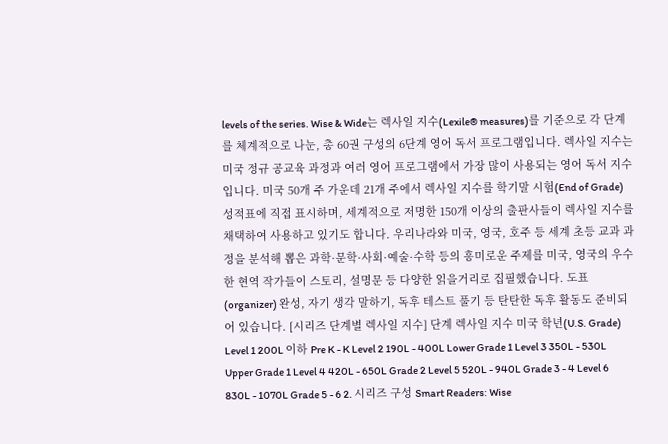levels of the series. Wise & Wide는 렉사일 지수(Lexile® measures)를 기준으로 각 단계를 체계적으로 나눈, 총 60권 구성의 6단계 영어 독서 프로그램입니다. 렉사일 지수는 미국 정규 공교육 과정과 여러 영어 프로그램에서 가장 많이 사용되는 영어 독서 지수입니다. 미국 50개 주 가운데 21개 주에서 렉사일 지수를 학기말 시험(End of Grade) 성적표에 직접 표시하며, 세계적으로 저명한 150개 이상의 출판사들이 렉사일 지수를 채택하여 사용하고 있기도 합니다. 우리나라와 미국, 영국, 호주 등 세계 초등 교과 과정을 분석해 뽑은 과학·문학·사회·예술·수학 등의 흥미로운 주제를 미국, 영국의 우수한 현역 작가들이 스토리, 설명문 등 다양한 읽을거리로 집필했습니다. 도표(organizer) 완성, 자기 생각 말하기, 독후 테스트 풀기 등 탄탄한 독후 활동도 준비되어 있습니다. [시리즈 단계별 렉사일 지수] 단계 렉사일 지수 미국 학년(U.S. Grade) Level 1 200L 이하 Pre K - K Level 2 190L - 400L Lower Grade 1 Level 3 350L - 530L Upper Grade 1 Level 4 420L - 650L Grade 2 Level 5 520L - 940L Grade 3 - 4 Level 6 830L - 1070L Grade 5 - 6 2. 시리즈 구성 Smart Readers: Wise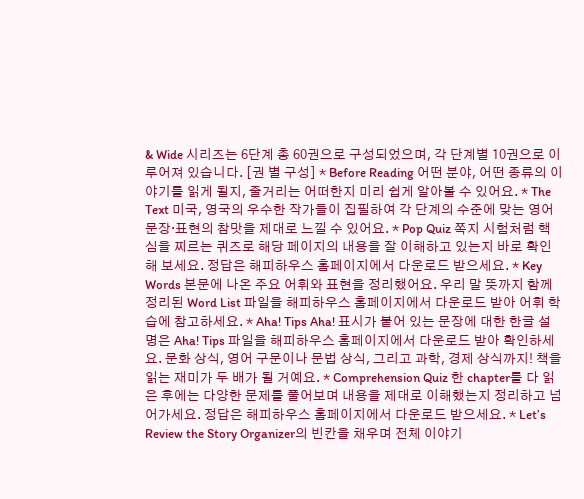& Wide 시리즈는 6단계 총 60권으로 구성되었으며, 각 단계별 10권으로 이루어져 있습니다. [권 별 구성] * Before Reading 어떤 분야, 어떤 종류의 이야기를 읽게 될지, 줄거리는 어떠한지 미리 쉽게 알아볼 수 있어요. * The Text 미국, 영국의 우수한 작가들이 집필하여 각 단계의 수준에 맞는 영어 문장·표현의 참맛을 제대로 느낄 수 있어요. * Pop Quiz 쪽지 시험처럼 핵심을 찌르는 퀴즈로 해당 페이지의 내용을 잘 이해하고 있는지 바로 확인해 보세요. 정답은 해피하우스 홈페이지에서 다운로드 받으세요. * Key Words 본문에 나온 주요 어휘와 표현을 정리했어요. 우리 말 뜻까지 함께 정리된 Word List 파일을 해피하우스 홈페이지에서 다운로드 받아 어휘 학습에 참고하세요. * Aha! Tips Aha! 표시가 붙어 있는 문장에 대한 한글 설명은 Aha! Tips 파일을 해피하우스 홈페이지에서 다운로드 받아 확인하세요. 문화 상식, 영어 구문이나 문법 상식, 그리고 과학, 경제 상식까지! 책을 읽는 재미가 두 배가 될 거예요. * Comprehension Quiz 한 chapter를 다 읽은 후에는 다양한 문제를 풀어보며 내용을 제대로 이해했는지 정리하고 넘어가세요. 정답은 해피하우스 홈페이지에서 다운로드 받으세요. * Let’s Review the Story Organizer의 빈칸을 채우며 전체 이야기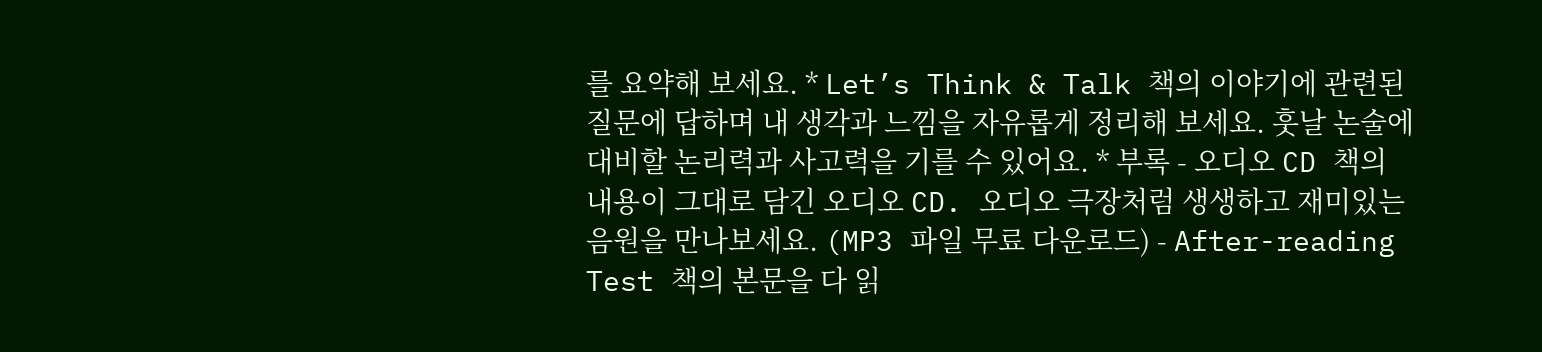를 요약해 보세요. * Let’s Think & Talk 책의 이야기에 관련된 질문에 답하며 내 생각과 느낌을 자유롭게 정리해 보세요. 훗날 논술에 대비할 논리력과 사고력을 기를 수 있어요. * 부록 - 오디오 CD 책의 내용이 그대로 담긴 오디오 CD. 오디오 극장처럼 생생하고 재미있는 음원을 만나보세요. (MP3 파일 무료 다운로드) - After-reading Test 책의 본문을 다 읽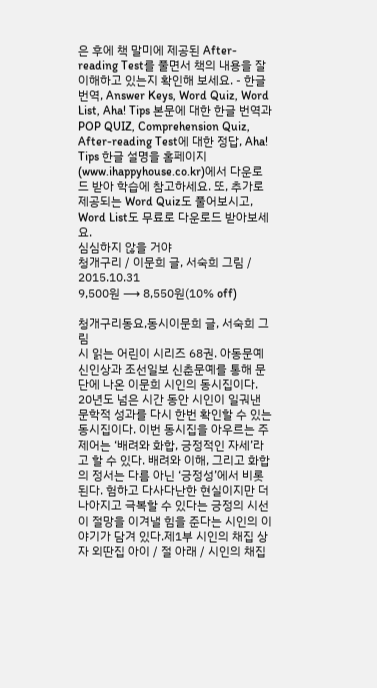은 후에 책 말미에 제공된 After-reading Test를 풀면서 책의 내용을 잘 이해하고 있는지 확인해 보세요. - 한글 번역, Answer Keys, Word Quiz, Word List, Aha! Tips 본문에 대한 한글 번역과 POP QUIZ, Comprehension Quiz, After-reading Test에 대한 정답, Aha! Tips 한글 설명을 홈페이지(www.ihappyhouse.co.kr)에서 다운로드 받아 학습에 참고하세요. 또, 추가로 제공되는 Word Quiz도 풀어보시고, Word List도 무료로 다운로드 받아보세요.
심심하지 않을 거야
청개구리 / 이문희 글, 서숙희 그림 / 2015.10.31
9,500원 ⟶ 8,550원(10% off)

청개구리동요,동시이문희 글, 서숙희 그림
시 읽는 어린이 시리즈 68권. 아동문예 신인상과 조선일보 신춘문예를 통해 문단에 나온 이문희 시인의 동시집이다. 20년도 넘은 시간 동안 시인이 일궈낸 문학적 성과를 다시 한번 확인할 수 있는 동시집이다. 이번 동시집을 아우르는 주제어는 ‘배려와 화합, 긍정적인 자세’라고 할 수 있다. 배려와 이해, 그리고 화합의 정서는 다름 아닌 ‘긍정성’에서 비롯된다. 험하고 다사다난한 현실이지만 더 나아지고 극복할 수 있다는 긍정의 시선이 절망을 이겨낼 힘을 준다는 시인의 이야기가 담겨 있다.제1부 시인의 채집 상자 외딴집 아이 / 절 아래 / 시인의 채집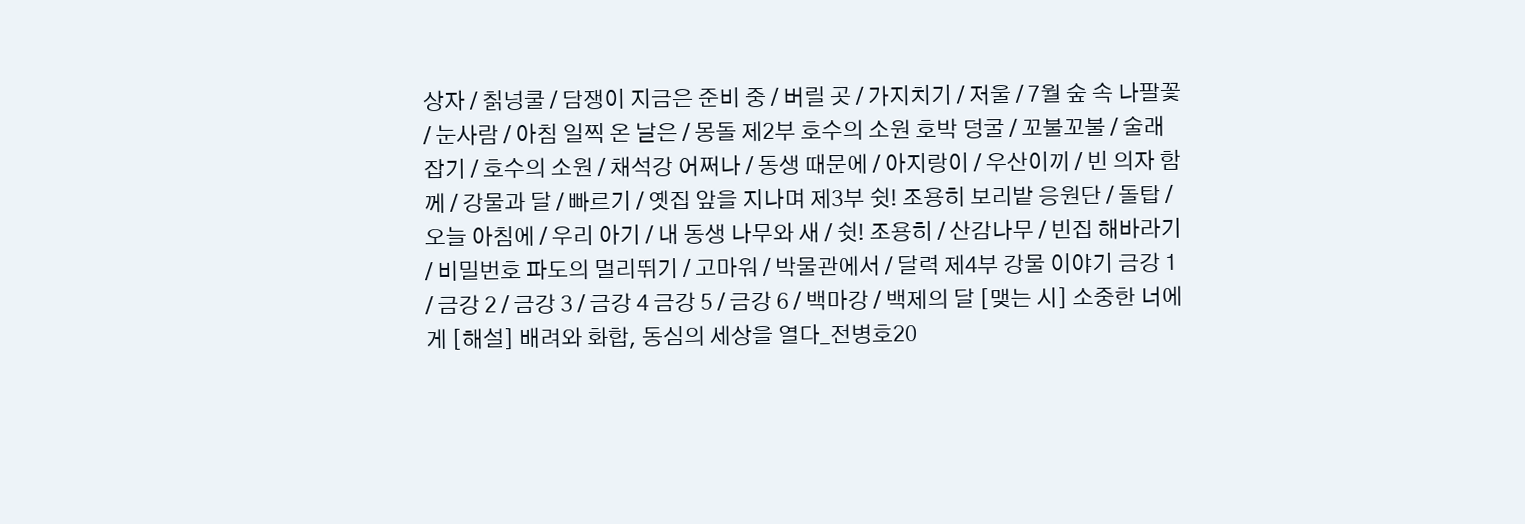상자 / 칡넝쿨 / 담쟁이 지금은 준비 중 / 버릴 곳 / 가지치기 / 저울 / 7월 숲 속 나팔꽃 / 눈사람 / 아침 일찍 온 날은 / 몽돌 제2부 호수의 소원 호박 덩굴 / 꼬불꼬불 / 술래잡기 / 호수의 소원 / 채석강 어쩌나 / 동생 때문에 / 아지랑이 / 우산이끼 / 빈 의자 함께 / 강물과 달 / 빠르기 / 옛집 앞을 지나며 제3부 쉿! 조용히 보리밭 응원단 / 돌탑 / 오늘 아침에 / 우리 아기 / 내 동생 나무와 새 / 쉿! 조용히 / 산감나무 / 빈집 해바라기 / 비밀번호 파도의 멀리뛰기 / 고마워 / 박물관에서 / 달력 제4부 강물 이야기 금강 1 / 금강 2 / 금강 3 / 금강 4 금강 5 / 금강 6 / 백마강 / 백제의 달 [맺는 시] 소중한 너에게 [해설] 배려와 화합, 동심의 세상을 열다_전병호20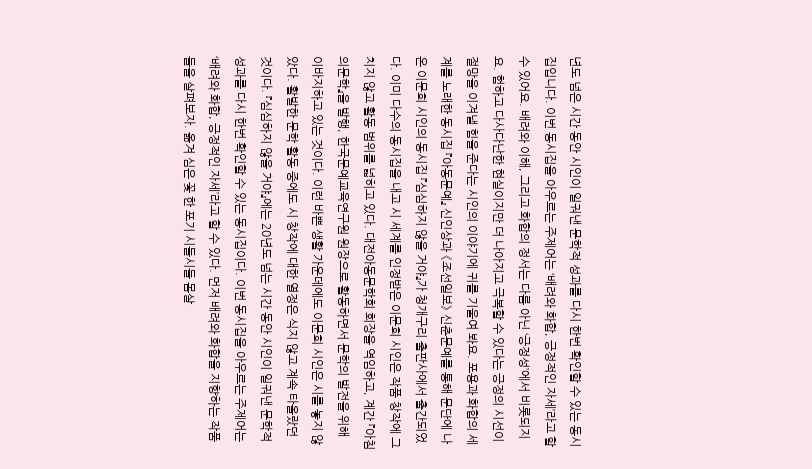년도 넘은 시간 동안 시인이 일궈낸 문학적 성과를 다시 한번 확인할 수 있는 동시집입니다. 이번 동시집을 아우르는 주제어는 ‘배려와 화합, 긍정적인 자세’라고 할 수 있어요. 배려와 이해, 그리고 화합의 정서는 다름 아닌 ‘긍정성’에서 비롯되지요. 험하고 다사다난한 현실이지만 더 나아지고 극복할 수 있다는 긍정의 시선이 절망을 이겨낼 힘을 준다는 시인의 이야기에 귀를 기울여 봐요. 포용과 화합의 세계를 노래한 동시집 『아동문예』 신인상과 《조선일보》 신춘문예를 통해 문단에 나온 이문희 시인의 동시집 『심심하지 않을 거야』가 청개구리 출판사에서 출간되었다. 이미 다수의 동시집을 내고 시 세계를 인정받은 이문희 시인은 작품 창작에 그치지 않고 활동 범위를 넓히고 있다. 대전아동문학회 회장을 역임하고, 계간 『아침의문학』을 발행, 한국문예교육연구원 원장으로 활동하면서 문학의 발전을 위해 이바지하고 있는 것이다. 이런 바쁜 생활 가운데에도 이문희 시인은 시를 놓지 않았다. 활발한 문학 활동 중에도 시 창작에 대한 열정은 식지 않고 계속 타올랐던 것이다. 『심심하지 않을 거야』에는 20년도 넘는 시간 동안 시인이 일궈낸 문학적 성과를 다시 한번 확인할 수 있는 동시집이다. 이번 동시집을 아우르는 주제어는 ‘배려와 화합, 긍정적인 자세’라고 할 수 있다. 먼저 배려와 화합을 지향하는 작품들을 살펴보자. 옮겨 심은 꽃 한 포기 시들시들 몸살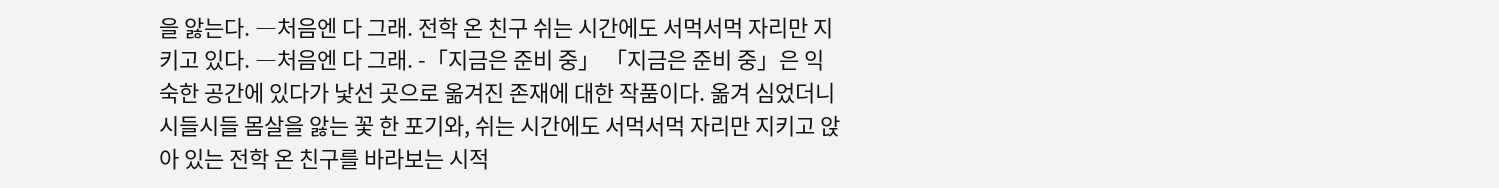을 앓는다. ―처음엔 다 그래. 전학 온 친구 쉬는 시간에도 서먹서먹 자리만 지키고 있다. ―처음엔 다 그래. -「지금은 준비 중」 「지금은 준비 중」은 익숙한 공간에 있다가 낯선 곳으로 옮겨진 존재에 대한 작품이다. 옮겨 심었더니 시들시들 몸살을 앓는 꽃 한 포기와, 쉬는 시간에도 서먹서먹 자리만 지키고 앉아 있는 전학 온 친구를 바라보는 시적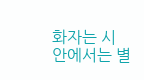화자는 시 안에서는 별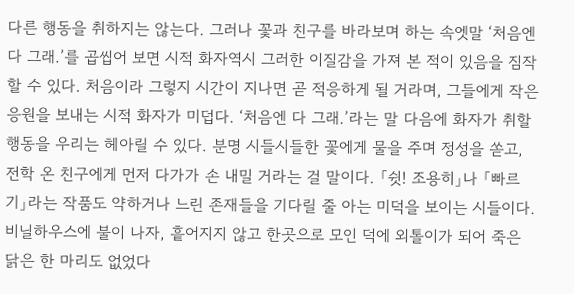다른 행동을 취하지는 않는다. 그러나 꽃과 친구를 바라보며 하는 속엣말 ‘처음엔 다 그래.’를 곱씹어 보면 시적 화자역시 그러한 이질감을 가져 본 적이 있음을 짐작할 수 있다. 처음이라 그렇지 시간이 지나면 곧 적응하게 될 거라며, 그들에게 작은 응원을 보내는 시적 화자가 미덥다. ‘처음엔 다 그래.’라는 말 다음에 화자가 취할 행동을 우리는 헤아릴 수 있다. 분명 시들시들한 꽃에게 물을 주며 정성을 쏟고, 전학 온 친구에게 먼저 다가가 손 내밀 거라는 걸 말이다. 「쉿! 조용히」나 「빠르기」라는 작품도 약하거나 느린 존재들을 기다릴 줄 아는 미덕을 보이는 시들이다. 비닐하우스에 불이 나자, 흩어지지 않고 한곳으로 모인 덕에 외톨이가 되어 죽은 닭은 한 마리도 없었다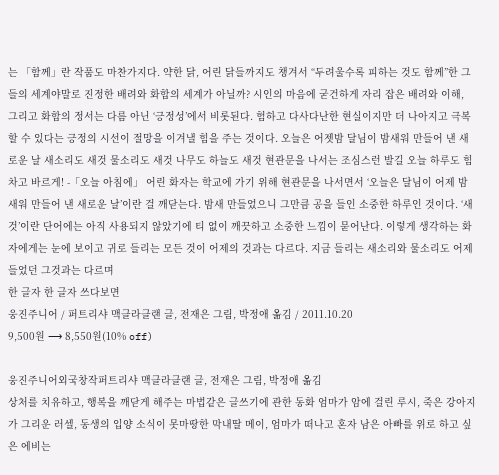는 「함께」란 작품도 마찬가지다. 약한 닭, 어린 닭들까지도 챙겨서 “두려울수록 피하는 것도 함께”한 그들의 세계야말로 진정한 배려와 화합의 세계가 아닐까? 시인의 마음에 굳건하게 자리 잡은 배려와 이해, 그리고 화합의 정서는 다름 아닌 ‘긍정성’에서 비롯된다. 험하고 다사다난한 현실이지만 더 나아지고 극복할 수 있다는 긍정의 시선이 절망을 이겨낼 힘을 주는 것이다. 오늘은 어젯밤 달님이 밤새워 만들어 낸 새로운 날 새소리도 새것 물소리도 새것 나무도 하늘도 새것 현관문을 나서는 조심스런 발길 오늘 하루도 힘차고 바르게! -「오늘 아침에」 어린 화자는 학교에 가기 위해 현관문을 나서면서 ‘오늘은 달님이 어제 밤새워 만들어 낸 새로운 날’이란 걸 깨닫는다. 밤새 만들었으니 그만큼 공을 들인 소중한 하루인 것이다. ‘새것’이란 단어에는 아직 사용되지 않았기에 티 없이 깨끗하고 소중한 느낌이 묻어난다. 이렇게 생각하는 화자에게는 눈에 보이고 귀로 들리는 모든 것이 어제의 것과는 다르다. 지금 들리는 새소리와 물소리도 어제 들었던 그것과는 다르며
한 글자 한 글자 쓰다보면
웅진주니어 / 퍼트리샤 맥클라클랜 글, 전재은 그림, 박정애 옮김 / 2011.10.20
9,500원 ⟶ 8,550원(10% off)

웅진주니어외국창작퍼트리샤 맥클라클랜 글, 전재은 그림, 박정애 옮김
상처를 치유하고, 행복을 깨닫게 해주는 마법같은 글쓰기에 관한 동화 엄마가 암에 걸린 루시, 죽은 강아지가 그리운 러셀, 동생의 입양 소식이 못마땅한 막내딸 메이, 엄마가 떠나고 혼자 남은 아빠를 위로 하고 싶은 에비는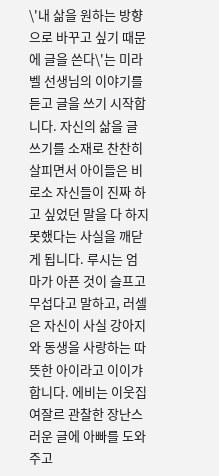\'내 삶을 원하는 방향으로 바꾸고 싶기 때문에 글을 쓴다\'는 미라벨 선생님의 이야기를 듣고 글을 쓰기 시작합니다. 자신의 삶을 글쓰기를 소재로 찬찬히 살피면서 아이들은 비로소 자신들이 진짜 하고 싶었던 말을 다 하지 못했다는 사실을 깨닫게 됩니다. 루시는 엄마가 아픈 것이 슬프고 무섭다고 말하고, 러셀은 자신이 사실 강아지와 동생을 사랑하는 따뜻한 아이라고 이이갸 합니다. 에비는 이웃집 여잘르 관찰한 장난스러운 글에 아빠를 도와주고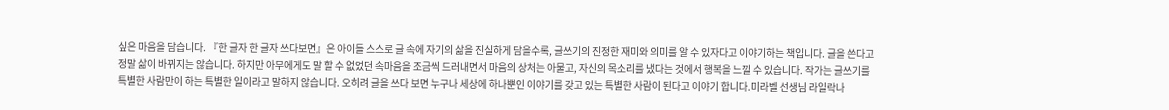싶은 마음을 담습니다. 『한 글자 한 글자 쓰다보면』은 아이들 스스로 글 속에 자기의 삶을 진실하게 담을수록, 글쓰기의 진정한 재미와 의미를 알 수 있자다고 이야기하는 책입니다. 글을 쓴다고 정말 삶이 바뀌지는 않습니다. 하지만 아무에게도 말 할 수 없었던 속마음을 조금씩 드러내면서 마음의 상처는 아물고, 자신의 목소리를 냈다는 것에서 행복을 느낄 수 있습니다. 작가는 글쓰기를 특별한 사람만이 하는 특별한 일이라고 말하지 않습니다. 오히려 글을 쓰다 보면 누구나 세상에 하나뿐인 이야기를 갖고 있는 특별한 사람이 된다고 이야기 합니다.미라벨 선생님 라일락나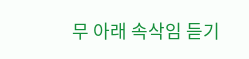무 아래 속삭임 듣기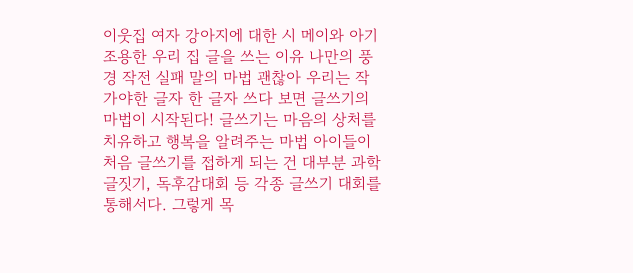이웃집 여자 강아지에 대한 시 메이와 아기 조용한 우리 집 글을 쓰는 이유 나만의 풍경 작전 실패 말의 마법 괜찮아 우리는 작가야한 글자 한 글자 쓰다 보면 글쓰기의 마법이 시작된다! 글쓰기는 마음의 상처를 치유하고 행복을 알려주는 마법 아이들이 처음 글쓰기를 접하게 되는 건 대부분 과학 글짓기, 독후감대회 등 각종 글쓰기 대회를 통해서다. 그렇게 목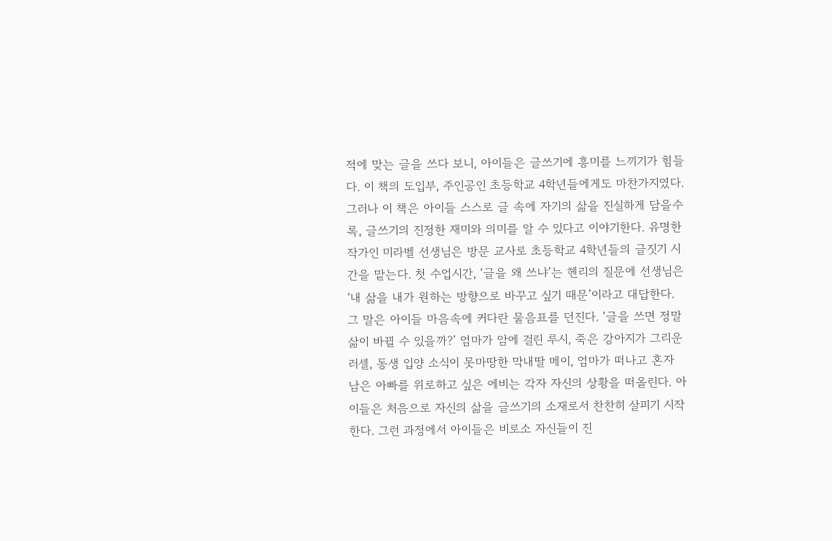적에 맞는 글을 쓰다 보니, 아이들은 글쓰기에 흥미를 느끼기가 힘들다. 이 책의 도입부, 주인공인 초등학교 4학년들에게도 마찬가지였다. 그러나 이 책은 아이들 스스로 글 속에 자기의 삶을 진실하게 담을수록, 글쓰기의 진정한 재미와 의미를 알 수 있다고 이야기한다. 유명한 작가인 미라벨 선생님은 방문 교사로 초등학교 4학년들의 글짓기 시간을 맡는다. 첫 수업시간, ‘글을 왜 쓰냐’는 헨리의 질문에 선생님은 ‘내 삶을 내가 원하는 방향으로 바꾸고 싶기 때문’이라고 대답한다. 그 말은 아이들 마음속에 커다란 물음표를 던진다. ‘글을 쓰면 정말 삶이 바뀔 수 있을까?’ 엄마가 암에 걸린 루시, 죽은 강아지가 그리운 러셀, 동생 입양 소식이 못마땅한 막내딸 메이, 엄마가 떠나고 혼자 남은 아빠를 위로하고 싶은 에비는 각자 자신의 상황을 떠올린다. 아이들은 처음으로 자신의 삶을 글쓰기의 소재로서 찬찬히 살피기 시작한다. 그런 과정에서 아이들은 비로소 자신들이 진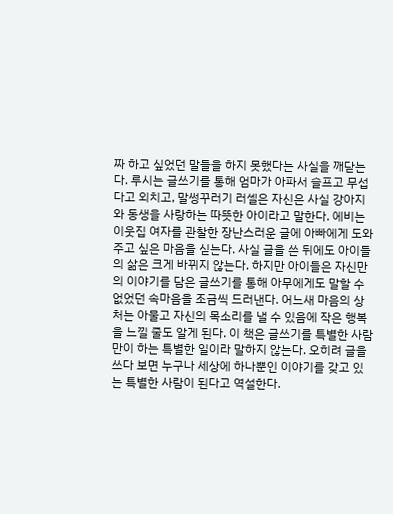짜 하고 싶었던 말들을 하지 못했다는 사실을 깨닫는다. 루시는 글쓰기를 통해 엄마가 아파서 슬프고 무섭다고 외치고, 말썽꾸러기 러셀은 자신은 사실 강아지와 동생을 사랑하는 따뜻한 아이라고 말한다. 에비는 이웃집 여자를 관찰한 장난스러운 글에 아빠에게 도와주고 싶은 마음을 싣는다. 사실 글을 쓴 뒤에도 아이들의 삶은 크게 바뀌지 않는다. 하지만 아이들은 자신만의 이야기를 담은 글쓰기를 통해 아무에게도 말할 수 없었던 속마음을 조금씩 드러낸다. 어느새 마음의 상처는 아물고 자신의 목소리를 낼 수 있음에 작은 행복을 느낄 줄도 알게 된다. 이 책은 글쓰기를 특별한 사람만이 하는 특별한 일이라 말하지 않는다. 오히려 글을 쓰다 보면 누구나 세상에 하나뿐인 이야기를 갖고 있는 특별한 사람이 된다고 역설한다.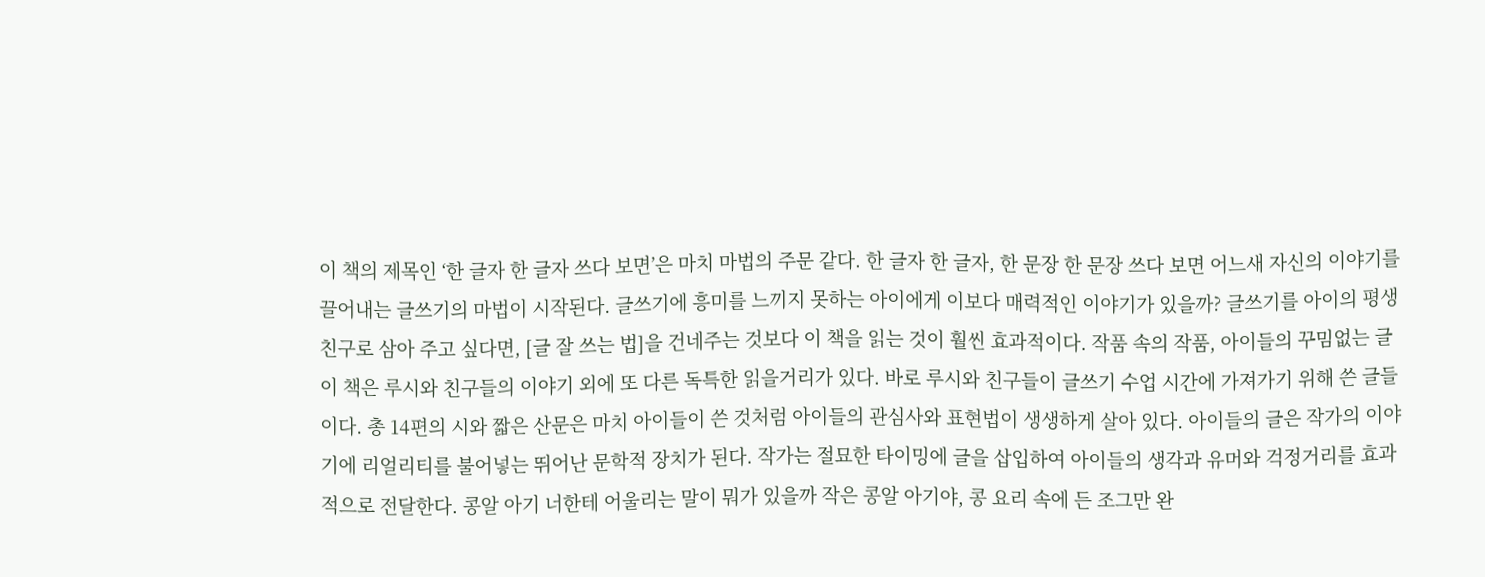이 책의 제목인 ‘한 글자 한 글자 쓰다 보면’은 마치 마법의 주문 같다. 한 글자 한 글자, 한 문장 한 문장 쓰다 보면 어느새 자신의 이야기를 끌어내는 글쓰기의 마법이 시작된다. 글쓰기에 흥미를 느끼지 못하는 아이에게 이보다 매력적인 이야기가 있을까? 글쓰기를 아이의 평생 친구로 삼아 주고 싶다면, [글 잘 쓰는 법]을 건네주는 것보다 이 책을 읽는 것이 훨씬 효과적이다. 작품 속의 작품, 아이들의 꾸밈없는 글 이 책은 루시와 친구들의 이야기 외에 또 다른 독특한 읽을거리가 있다. 바로 루시와 친구들이 글쓰기 수업 시간에 가져가기 위해 쓴 글들이다. 총 14편의 시와 짧은 산문은 마치 아이들이 쓴 것처럼 아이들의 관심사와 표현법이 생생하게 살아 있다. 아이들의 글은 작가의 이야기에 리얼리티를 불어넣는 뛰어난 문학적 장치가 된다. 작가는 절묘한 타이밍에 글을 삽입하여 아이들의 생각과 유머와 걱정거리를 효과적으로 전달한다. 콩알 아기 너한테 어울리는 말이 뭐가 있을까 작은 콩알 아기야, 콩 요리 속에 든 조그만 완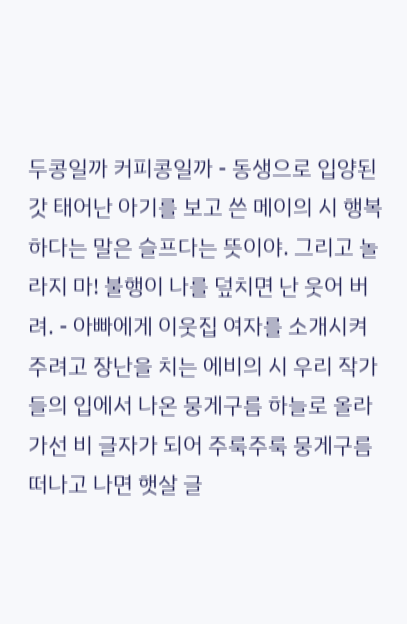두콩일까 커피콩일까 - 동생으로 입양된 갓 태어난 아기를 보고 쓴 메이의 시 행복하다는 말은 슬프다는 뜻이야. 그리고 놀라지 마! 불행이 나를 덮치면 난 웃어 버려. - 아빠에게 이웃집 여자를 소개시켜 주려고 장난을 치는 에비의 시 우리 작가들의 입에서 나온 뭉게구름 하늘로 올라가선 비 글자가 되어 주룩주룩 뭉게구름 떠나고 나면 햇살 글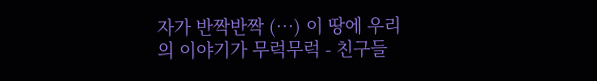자가 반짝반짝 (…) 이 땅에 우리의 이야기가 무럭무럭 - 친구들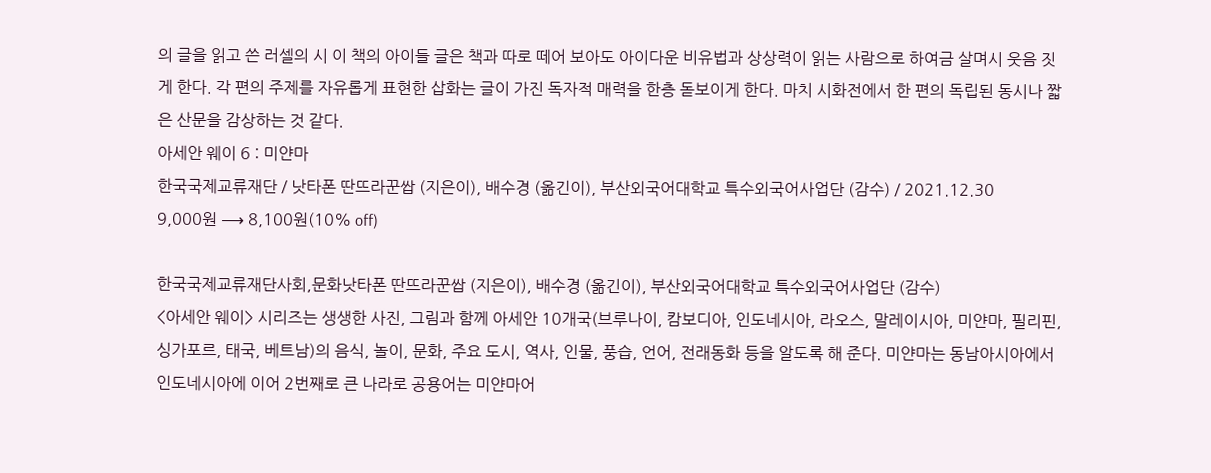의 글을 읽고 쓴 러셀의 시 이 책의 아이들 글은 책과 따로 떼어 보아도 아이다운 비유법과 상상력이 읽는 사람으로 하여금 살며시 웃음 짓게 한다. 각 편의 주제를 자유롭게 표현한 삽화는 글이 가진 독자적 매력을 한층 돋보이게 한다. 마치 시화전에서 한 편의 독립된 동시나 짧은 산문을 감상하는 것 같다.
아세안 웨이 6 : 미얀마
한국국제교류재단 / 낫타폰 딴뜨라꾼쌉 (지은이), 배수경 (옮긴이), 부산외국어대학교 특수외국어사업단 (감수) / 2021.12.30
9,000원 ⟶ 8,100원(10% off)

한국국제교류재단사회,문화낫타폰 딴뜨라꾼쌉 (지은이), 배수경 (옮긴이), 부산외국어대학교 특수외국어사업단 (감수)
<아세안 웨이> 시리즈는 생생한 사진, 그림과 함께 아세안 10개국(브루나이, 캄보디아, 인도네시아, 라오스, 말레이시아, 미얀마, 필리핀, 싱가포르, 태국, 베트남)의 음식, 놀이, 문화, 주요 도시, 역사, 인물, 풍습, 언어, 전래동화 등을 알도록 해 준다. 미얀마는 동남아시아에서 인도네시아에 이어 2번째로 큰 나라로 공용어는 미얀마어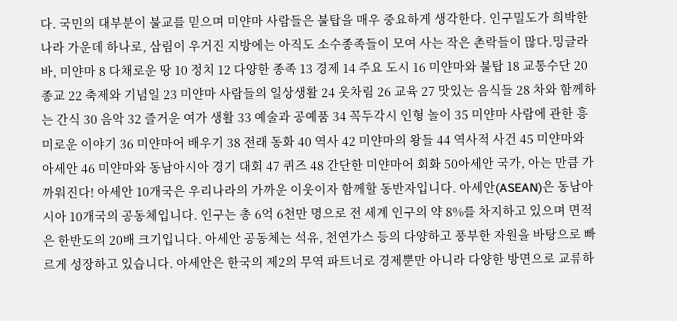다. 국민의 대부분이 불교를 믿으며 미얀마 사람들은 불탑을 매우 중요하게 생각한다. 인구밀도가 희박한 나라 가운데 하나로, 삼림이 우거진 지방에는 아직도 소수종족들이 모여 사는 작은 촌락들이 많다.밍글라바, 미얀마 8 다채로운 땅 10 정치 12 다양한 종족 13 경제 14 주요 도시 16 미얀마와 불탑 18 교통수단 20 종교 22 축제와 기념일 23 미얀마 사람들의 일상생활 24 옷차림 26 교육 27 맛있는 음식들 28 차와 함께하는 간식 30 음악 32 즐거운 여가 생활 33 예술과 공예품 34 꼭두각시 인형 놀이 35 미얀마 사람에 관한 흥미로운 이야기 36 미얀마어 배우기 38 전래 동화 40 역사 42 미얀마의 왕들 44 역사적 사건 45 미얀마와 아세안 46 미얀마와 동남아시아 경기 대회 47 퀴즈 48 간단한 미얀마어 회화 50아세안 국가, 아는 만큼 가까워진다! 아세안 10개국은 우리나라의 가까운 이웃이자 함께할 동반자입니다. 아세안(ASEAN)은 동남아시아 10개국의 공동체입니다. 인구는 총 6억 6천만 명으로 전 세계 인구의 약 8%를 차지하고 있으며 면적은 한반도의 20배 크기입니다. 아세안 공동체는 석유, 천연가스 등의 다양하고 풍부한 자원을 바탕으로 빠르게 성장하고 있습니다. 아세안은 한국의 제2의 무역 파트너로 경제뿐만 아니라 다양한 방면으로 교류하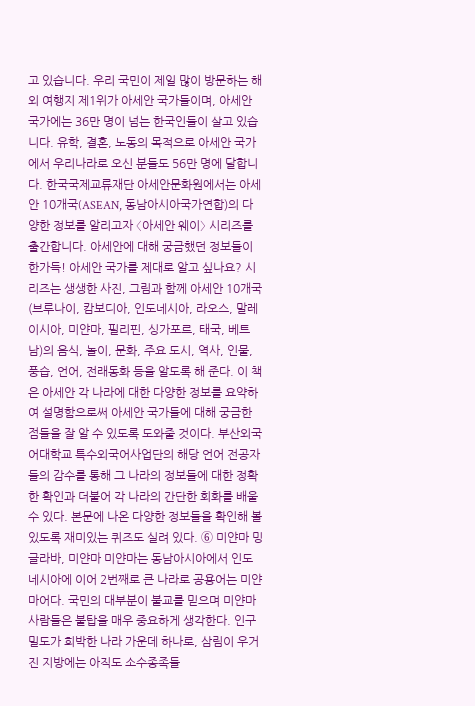고 있습니다. 우리 국민이 제일 많이 방문하는 해외 여행지 제1위가 아세안 국가들이며, 아세안 국가에는 36만 명이 넘는 한국인들이 살고 있습니다. 유학, 결혼, 노동의 목적으로 아세안 국가에서 우리나라로 오신 분들도 56만 명에 달합니다. 한국국제교류재단 아세안문화원에서는 아세안 10개국(ASEAN, 동남아시아국가연합)의 다양한 정보를 알리고자 〈아세안 웨이〉 시리즈를 출간합니다. 아세안에 대해 궁금했던 정보들이 한가득! 아세안 국가를 제대로 알고 싶나요? 시리즈는 생생한 사진, 그림과 함께 아세안 10개국(브루나이, 캄보디아, 인도네시아, 라오스, 말레이시아, 미얀마, 필리핀, 싱가포르, 태국, 베트남)의 음식, 놀이, 문화, 주요 도시, 역사, 인물, 풍습, 언어, 전래동화 등을 알도록 해 준다. 이 책은 아세안 각 나라에 대한 다양한 정보를 요약하여 설명함으로써 아세안 국가들에 대해 궁금한 점들을 잘 알 수 있도록 도와줄 것이다. 부산외국어대학교 특수외국어사업단의 해당 언어 전공자들의 감수를 통해 그 나라의 정보들에 대한 정확한 확인과 더불어 각 나라의 간단한 회화를 배울 수 있다. 본문에 나온 다양한 정보들을 확인해 볼 있도록 재미있는 퀴즈도 실려 있다. ⑥ 미얀마 밍글라바, 미얀마 미얀마는 동남아시아에서 인도네시아에 이어 2번째로 큰 나라로 공용어는 미얀마어다. 국민의 대부분이 불교를 믿으며 미얀마 사람들은 불탑을 매우 중요하게 생각한다. 인구밀도가 희박한 나라 가운데 하나로, 삼림이 우거진 지방에는 아직도 소수종족들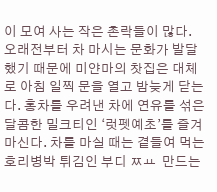이 모여 사는 작은 촌락들이 많다. 오래전부터 차 마시는 문화가 발달했기 때문에 미얀마의 찻집은 대체로 아침 일찍 문을 열고 밤늦게 닫는다. 홍차를 우려낸 차에 연유를 섞은 달콤한 밀크티인 ‘럿펫예초’를 즐겨 마신다. 차를 마실 때는 곁들여 먹는 호리병박 튀김인 부디 ㅉㅛ  만드는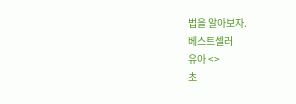법을 알아보자.
베스트셀러
유아 <>
초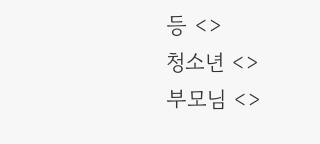등 <>
청소년 <>
부모님 <>